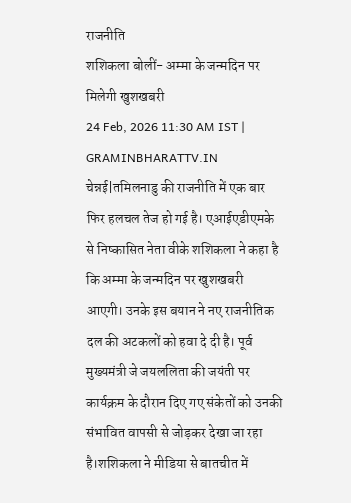राजनीति
शशिकला बोलीं- अम्मा के जन्मदिन पर मिलेगी खुशखबरी
24 Feb, 2026 11:30 AM IST | GRAMINBHARATTV.IN
चेन्नई|तमिलनाडु की राजनीति में एक बार फिर हलचल तेज हो गई है। एआईएडीएमके से निष्कासित नेता वीके शशिकला ने कहा है कि अम्मा के जन्मदिन पर खुशखबरी आएगी। उनके इस बयान ने नए राजनीतिक दल की अटकलों को हवा दे दी है। पूर्व मुख्यमंत्री जे जयललिता की जयंती पर कार्यक्रम के दौरान दिए गए संकेतों को उनकी संभावित वापसी से जोड़कर देखा जा रहा है।शशिकला ने मीडिया से बातचीत में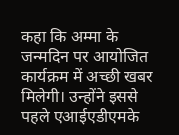कहा कि अम्मा के जन्मदिन पर आयोजित कार्यक्रम में अच्छी खबर मिलेगी। उन्होंने इससे पहले एआईएडीएमके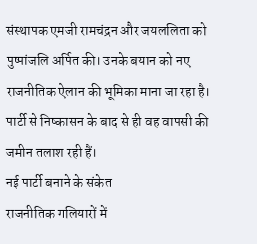संस्थापक एमजी रामचंद्रन और जयललिता को पुष्पांजलि अर्पित की। उनके बयान को नए राजनीतिक ऐलान की भूमिका माना जा रहा है। पार्टी से निष्कासन के बाद से ही वह वापसी की जमीन तलाश रही हैं।
नई पार्टी बनाने के संकेत
राजनीतिक गलियारों में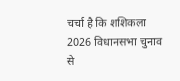चर्चा है कि शशिकला 2026 विधानसभा चुनाव से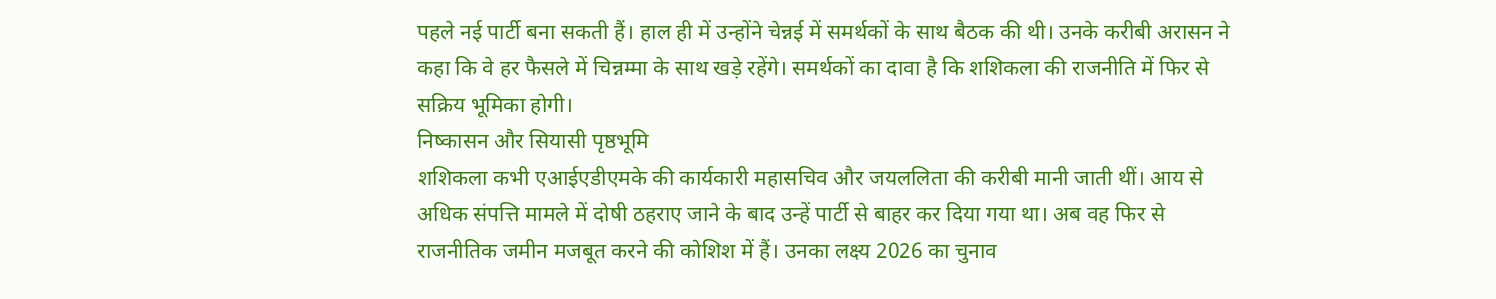पहले नई पार्टी बना सकती हैं। हाल ही में उन्होंने चेन्नई में समर्थकों के साथ बैठक की थी। उनके करीबी अरासन ने कहा कि वे हर फैसले में चिन्नम्मा के साथ खड़े रहेंगे। समर्थकों का दावा है कि शशिकला की राजनीति में फिर से सक्रिय भूमिका होगी।
निष्कासन और सियासी पृष्ठभूमि
शशिकला कभी एआईएडीएमके की कार्यकारी महासचिव और जयललिता की करीबी मानी जाती थीं। आय से अधिक संपत्ति मामले में दोषी ठहराए जाने के बाद उन्हें पार्टी से बाहर कर दिया गया था। अब वह फिर से राजनीतिक जमीन मजबूत करने की कोशिश में हैं। उनका लक्ष्य 2026 का चुनाव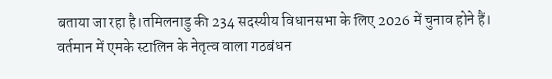बताया जा रहा है।तमिलनाडु की 234 सदस्यीय विधानसभा के लिए 2026 में चुनाव होने हैं। वर्तमान में एमके स्टालिन के नेतृत्व वाला गठबंधन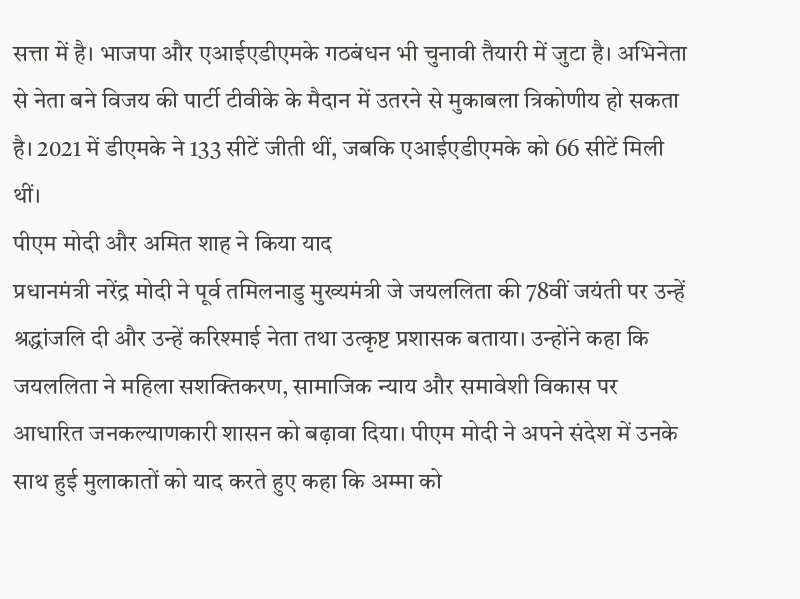सत्ता में है। भाजपा और एआईएडीएमके गठबंधन भी चुनावी तैयारी में जुटा है। अभिनेता से नेता बने विजय की पार्टी टीवीके के मैदान में उतरने से मुकाबला त्रिकोणीय हो सकता है। 2021 में डीएमके ने 133 सीटें जीती थीं, जबकि एआईएडीएमके को 66 सीटें मिली थीं।
पीएम मोदी और अमित शाह ने किया याद
प्रधानमंत्री नरेंद्र मोदी ने पूर्व तमिलनाडु मुख्यमंत्री जे जयललिता की 78वीं जयंती पर उन्हें श्रद्धांजलि दी और उन्हें करिश्माई नेता तथा उत्कृष्ट प्रशासक बताया। उन्होंने कहा कि जयललिता ने महिला सशक्तिकरण, सामाजिक न्याय और समावेशी विकास पर आधारित जनकल्याणकारी शासन को बढ़ावा दिया। पीएम मोदी ने अपने संदेश में उनके साथ हुई मुलाकातों को याद करते हुए कहा कि अम्मा को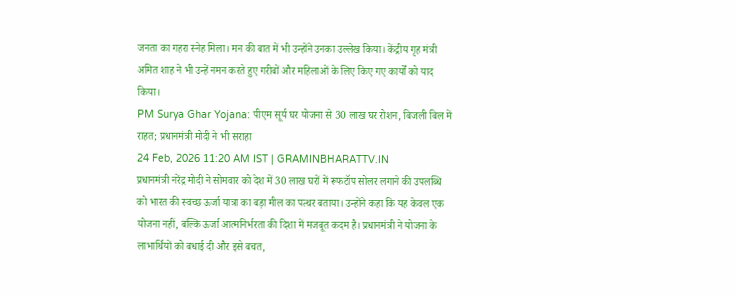जनता का गहरा स्नेह मिला। मन की बात में भी उन्होंने उनका उल्लेख किया। केंद्रीय गृह मंत्री अमित शाह ने भी उन्हें नमन करते हुए गरीबों और महिलाओं के लिए किए गए कार्यों को याद किया।
PM Surya Ghar Yojana: पीएम सूर्य घर योजना से 30 लाख घर रोशन, बिजली बिल में राहत; प्रधानमंत्री मोदी ने भी सराहा
24 Feb, 2026 11:20 AM IST | GRAMINBHARATTV.IN
प्रधानमंत्री नरेंद्र मोदी ने सोमवार को देश में 30 लाख घरों में रूफटॉप सोलर लगाने की उपलब्धि को भारत की स्वच्छ ऊर्जा यात्रा का बड़ा मील का पत्थर बताया। उन्होंने कहा कि यह केवल एक योजना नहीं, बल्कि ऊर्जा आत्मनिर्भरता की दिशा में मजबूत कदम है। प्रधानमंत्री ने योजना के लाभार्थियों को बधाई दी और इसे बचत,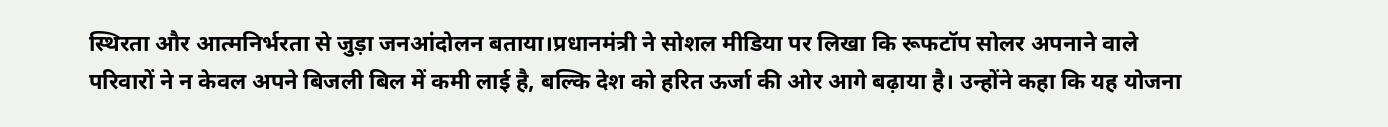स्थिरता और आत्मनिर्भरता से जुड़ा जनआंदोलन बताया।प्रधानमंत्री ने सोशल मीडिया पर लिखा कि रूफटॉप सोलर अपनाने वाले परिवारों ने न केवल अपने बिजली बिल में कमी लाई है, बल्कि देश को हरित ऊर्जा की ओर आगे बढ़ाया है। उन्होंने कहा कि यह योजना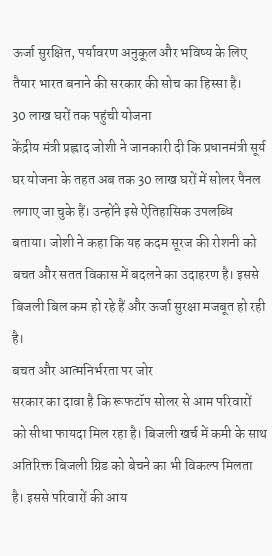ऊर्जा सुरक्षित, पर्यावरण अनुकूल और भविष्य के लिए तैयार भारत बनाने की सरकार की सोच का हिस्सा है।
30 लाख घरों तक पहुंची योजना
केंद्रीय मंत्री प्रह्लाद जोशी ने जानकारी दी कि प्रधानमंत्री सूर्य घर योजना के तहत अब तक 30 लाख घरों में सोलर पैनल लगाए जा चुके हैं। उन्होंने इसे ऐतिहासिक उपलब्धि बताया। जोशी ने कहा कि यह कदम सूरज की रोशनी को बचत और सतत विकास में बदलने का उदाहरण है। इससे बिजली बिल कम हो रहे हैं और ऊर्जा सुरक्षा मजबूत हो रही है।
बचत और आत्मनिर्भरता पर जोर
सरकार का दावा है कि रूफटॉप सोलर से आम परिवारों को सीधा फायदा मिल रहा है। बिजली खर्च में कमी के साथ अतिरिक्त बिजली ग्रिड को बेचने का भी विकल्प मिलता है। इससे परिवारों की आय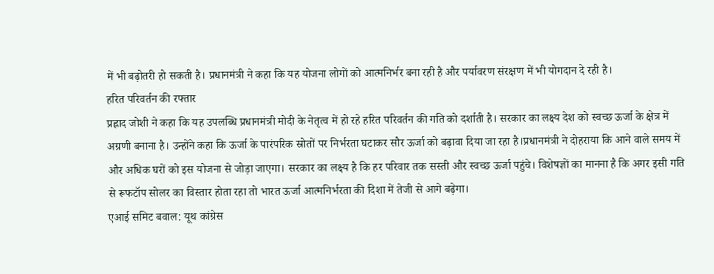में भी बढ़ोतरी हो सकती है। प्रधानमंत्री ने कहा कि यह योजना लोगों को आत्मनिर्भर बना रही है और पर्यावरण संरक्षण में भी योगदान दे रही है।
हरित परिवर्तन की रफ्तार
प्रह्लाद जोशी ने कहा कि यह उपलब्धि प्रधानमंत्री मोदी के नेतृत्व में हो रहे हरित परिवर्तन की गति को दर्शाती है। सरकार का लक्ष्य देश को स्वच्छ ऊर्जा के क्षेत्र में अग्रणी बनाना है। उन्होंने कहा कि ऊर्जा के पारंपरिक स्रोतों पर निर्भरता घटाकर सौर ऊर्जा को बढ़ावा दिया जा रहा है।प्रधानमंत्री ने दोहराया कि आने वाले समय में और अधिक घरों को इस योजना से जोड़ा जाएगा। सरकार का लक्ष्य है कि हर परिवार तक सस्ती और स्वच्छ ऊर्जा पहुंचे। विशेषज्ञों का मानना है कि अगर इसी गति से रूफटॉप सोलर का विस्तार होता रहा तो भारत ऊर्जा आत्मनिर्भरता की दिशा में तेजी से आगे बढ़ेगा।
एआई समिट बवाल: यूथ कांग्रेस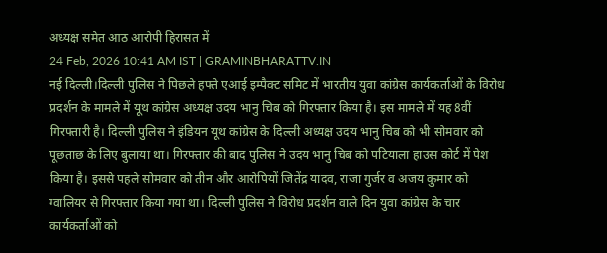अध्यक्ष समेत आठ आरोपी हिरासत में
24 Feb, 2026 10:41 AM IST | GRAMINBHARATTV.IN
नई दिल्ली।दिल्ली पुलिस ने पिछले हफ्ते एआई इम्पैक्ट समिट में भारतीय युवा कांग्रेस कार्यकर्ताओं के विरोध प्रदर्शन के मामले में यूथ कांग्रेस अध्यक्ष उदय भानु चिब को गिरफ्तार किया है। इस मामले में यह 8वीं गिरफ्तारी है। दिल्ली पुलिस ने इंडियन यूथ कांग्रेस के दिल्ली अध्यक्ष उदय भानु चिब को भी सोमवार को पूछताछ के लिए बुलाया था। गिरफ्तार की बाद पुलिस ने उदय भानु चिब को पटियाला हाउस कोर्ट में पेश किया है। इससे पहले सोमवार को तीन और आरोपियों जितेंद्र यादव, राजा गुर्जर व अजय कुमार को ग्वालियर से गिरफ्तार किया गया था। दिल्ली पुलिस ने विरोध प्रदर्शन वाले दिन युवा कांग्रेस के चार कार्यकर्ताओं को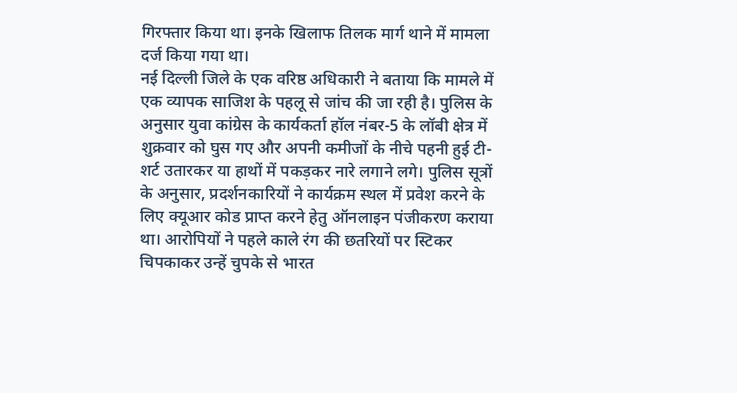गिरफ्तार किया था। इनके खिलाफ तिलक मार्ग थाने में मामला दर्ज किया गया था।
नई दिल्ली जिले के एक वरिष्ठ अधिकारी ने बताया कि मामले में एक व्यापक साजिश के पहलू से जांच की जा रही है। पुलिस के अनुसार युवा कांग्रेस के कार्यकर्ता हॉल नंबर-5 के लॉबी क्षेत्र में शुक्रवार को घुस गए और अपनी कमीजों के नीचे पहनी हुई टी-शर्ट उतारकर या हाथों में पकड़कर नारे लगाने लगे। पुलिस सूत्रों के अनुसार, प्रदर्शनकारियों ने कार्यक्रम स्थल में प्रवेश करने के लिए क्यूआर कोड प्राप्त करने हेतु ऑनलाइन पंजीकरण कराया था। आरोपियों ने पहले काले रंग की छतरियों पर स्टिकर चिपकाकर उन्हें चुपके से भारत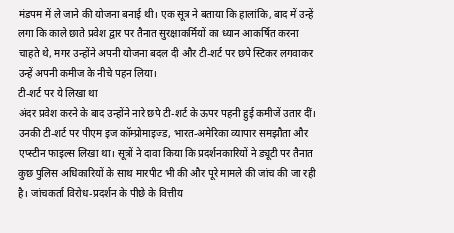मंडपम में ले जाने की योजना बनाई थी। एक सूत्र ने बताया कि हालांकि, बाद में उन्हें लगा कि काले छाते प्रवेश द्वार पर तैनात सुरक्षाकर्मियों का ध्यान आकर्षित करना चाहते थे, मगर उन्होंने अपनी योजना बदल दी और टी-शर्ट पर छपे स्टिकर लगवाकर उन्हें अपनी कमीज के नीचे पहन लिया।
टी-शर्ट पर ये लिखा था
अंदर प्रवेश करने के बाद उन्होंने नारे छपे टी-शर्ट के ऊपर पहनी हुई कमीजें उतार दीं। उनकी टी-शर्ट पर पीएम इज कॉम्प्रोमाइज्ड, भारत-अमेरिका व्यापार समझौता और एप्स्टीन फाइल्स लिखा था। सूत्रों ने दावा किया कि प्रदर्शनकारियों ने ड्यूटी पर तैनात कुछ पुलिस अधिकारियों के साथ मारपीट भी की और पूरे मामले की जांच की जा रही है। जांचकर्ता विरोध-प्रदर्शन के पीछे के वित्तीय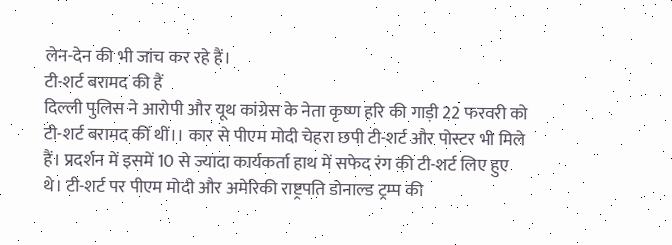लेन-देन की भी जांच कर रहे हैं।
टी-शर्ट बरामद की हैं
दिल्ली पुलिस ने आरोपी और यूथ कांग्रेस के नेता कृष्ण हरि की गाड़ी 22 फरवरी को टी-शर्ट बरामद कीं थीं।। कार से पीएम मोदी चेहरा छपी टी-शर्ट और पोस्टर भी मिले हैं। प्रदर्शन में इसमें 10 से ज्यादा कार्यकर्ता हाथ में सफेद रंग की टी-शर्ट लिए हुए थे। टी-शर्ट पर पीएम मोदी और अमेरिकी राष्ट्रपति डोनाल्ड ट्रम्प की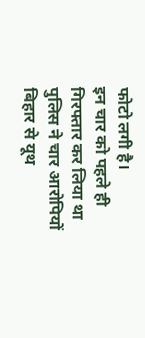फोटो लगी है।
इन चार को पहले ही गिरफ्तार कर लिया था
पुलिस ने चार आरोपियों बिहार से यूथ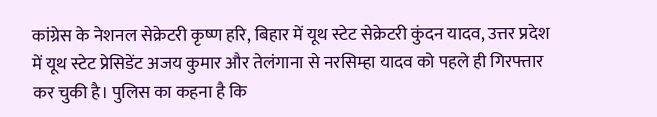कांग्रेस के नेशनल सेक्रेटरी कृष्ण हरि, बिहार में यूथ स्टेट सेक्रेटरी कुंदन यादव, उत्तर प्रदेश में यूथ स्टेट प्रेसिडेंट अजय कुमार और तेलंगाना से नरसिम्हा यादव को पहले ही गिरफ्तार कर चुकी है। पुलिस का कहना है कि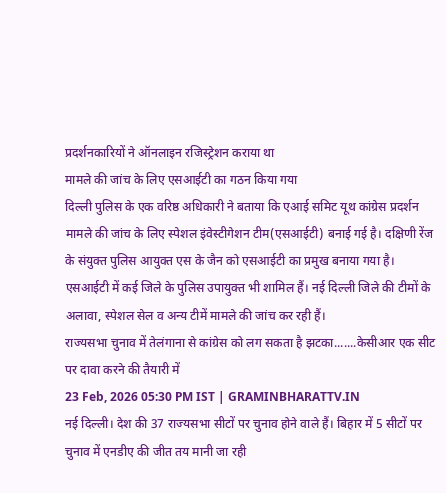प्रदर्शनकारियों ने ऑनलाइन रजिस्ट्रेशन कराया था
मामले की जांच के लिए एसआईटी का गठन किया गया
दिल्ली पुलिस के एक वरिष्ठ अधिकारी ने बताया कि एआई समिट यूथ कांग्रेस प्रदर्शन मामले की जांच के लिए स्पेशल इंवेस्टीगेशन टीम(एसआईटी) बनाई गई है। दक्षिणी रेंज के संयुक्त पुलिस आयुक्त एस के जैन को एसआईटी का प्रमुख बनाया गया है। एसआईटी में कई जिले के पुलिस उपायुक्त भी शामिल हैं। नई दिल्ली जिले की टीमों के अलावा, स्पेशल सेल व अन्य टीमें मामले की जांच कर रही हैं।
राज्यसभा चुनाव में तेलंगाना से कांग्रेस को लग सकता है झटका.......केसीआर एक सीट पर दावा करने की तैयारी में
23 Feb, 2026 05:30 PM IST | GRAMINBHARATTV.IN
नई दिल्ली। देश की 37 राज्यसभा सीटों पर चुनाव होने वाले हैं। बिहार में 5 सीटों पर चुनाव में एनडीए की जीत तय मानी जा रही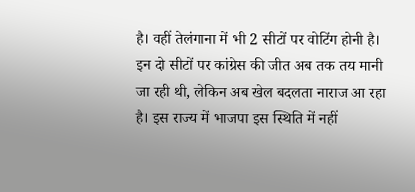है। वहीं तेलंगाना में भी 2 सीटों पर वोटिंग होनी है। इन दो सीटों पर कांग्रेस की जीत अब तक तय मानी जा रही थी, लेकिन अब खेल बदलता नाराज आ रहा है। इस राज्य में भाजपा इस स्थिति में नहीं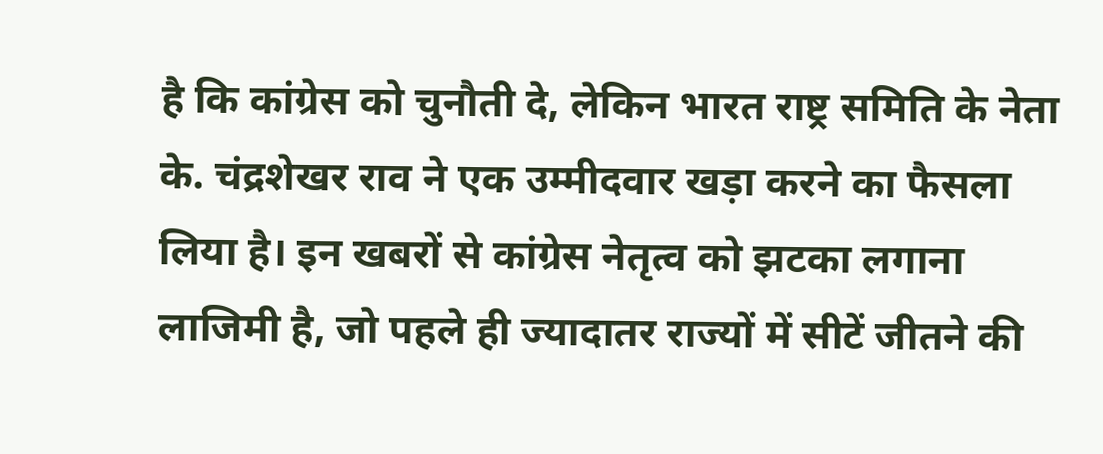है कि कांग्रेस को चुनौती दे, लेकिन भारत राष्ट्र समिति के नेता के. चंद्रशेखर राव ने एक उम्मीदवार खड़ा करने का फैसला लिया है। इन खबरों से कांग्रेस नेतृत्व को झटका लगाना लाजिमी है, जो पहले ही ज्यादातर राज्यों में सीटें जीतने की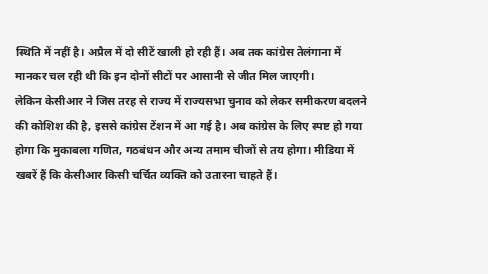स्थिति में नहीं है। अप्रैल में दो सीटें खाली हो रही हैं। अब तक कांग्रेस तेलंगाना में मानकर चल रही थी कि इन दोनों सीटों पर आसानी से जीत मिल जाएगी।
लेकिन केसीआर ने जिस तरह से राज्य में राज्यसभा चुनाव को लेकर समीकरण बदलने की कोशिश की है, इससे कांग्रेस टेंशन में आ गई है। अब कांग्रेस के लिए स्पष्ट हो गया होगा कि मुकाबला गणित, गठबंधन और अन्य तमाम चीजों से तय होगा। मीडिया में खबरें हैं कि केसीआर किसी चर्चित व्यक्ति को उतारना चाहते हैं।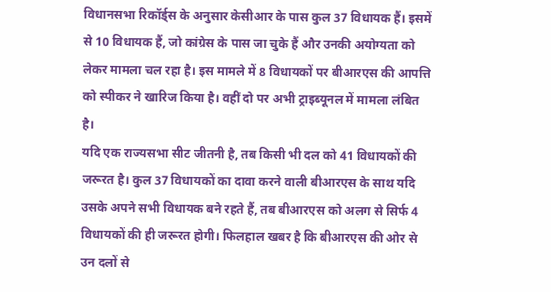विधानसभा रिकॉर्ड्स के अनुसार केसीआर के पास कुल 37 विधायक हैं। इसमें से 10 विधायक हैं, जो कांग्रेस के पास जा चुके हैं और उनकी अयोग्यता को लेकर मामला चल रहा है। इस मामले में 8 विधायकों पर बीआरएस की आपत्ति को स्पीकर ने खारिज किया है। वहीं दो पर अभी ट्राइब्यूनल में मामला लंबित है।
यदि एक राज्यसभा सीट जीतनी है, तब किसी भी दल को 41 विधायकों की जरूरत है। कुल 37 विधायकों का दावा करने वाली बीआरएस के साथ यदि उसके अपने सभी विधायक बने रहते हैं, तब बीआरएस को अलग से सिर्फ 4 विधायकों की ही जरूरत होगी। फिलहाल खबर है कि बीआरएस की ओर से उन दलों से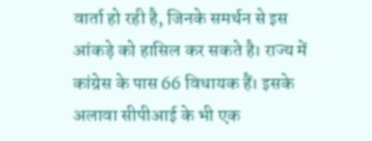वार्ता हो रही है, जिनके समर्थन से इस आंकड़े को हासिल कर सकते है। राज्य में कांग्रेस के पास 66 विधायक हैं। इसके अलावा सीपीआई के भी एक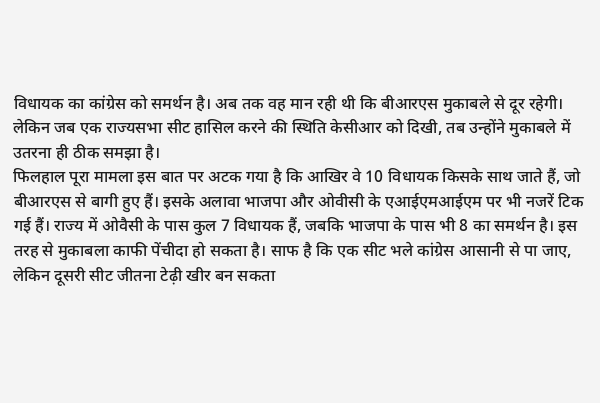विधायक का कांग्रेस को समर्थन है। अब तक वह मान रही थी कि बीआरएस मुकाबले से दूर रहेगी। लेकिन जब एक राज्यसभा सीट हासिल करने की स्थिति केसीआर को दिखी, तब उन्होंने मुकाबले में उतरना ही ठीक समझा है।
फिलहाल पूरा मामला इस बात पर अटक गया है कि आखिर वे 10 विधायक किसके साथ जाते हैं, जो बीआरएस से बागी हुए हैं। इसके अलावा भाजपा और ओवीसी के एआईएमआईएम पर भी नजरें टिक गई हैं। राज्य में ओवैसी के पास कुल 7 विधायक हैं, जबकि भाजपा के पास भी 8 का समर्थन है। इस तरह से मुकाबला काफी पेंचीदा हो सकता है। साफ है कि एक सीट भले कांग्रेस आसानी से पा जाए, लेकिन दूसरी सीट जीतना टेढ़ी खीर बन सकता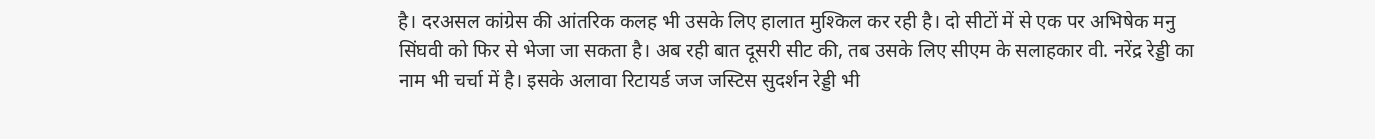है। दरअसल कांग्रेस की आंतरिक कलह भी उसके लिए हालात मुश्किल कर रही है। दो सीटों में से एक पर अभिषेक मनु सिंघवी को फिर से भेजा जा सकता है। अब रही बात दूसरी सीट की, तब उसके लिए सीएम के सलाहकार वी. नरेंद्र रेड्डी का नाम भी चर्चा में है। इसके अलावा रिटायर्ड जज जस्टिस सुदर्शन रेड्डी भी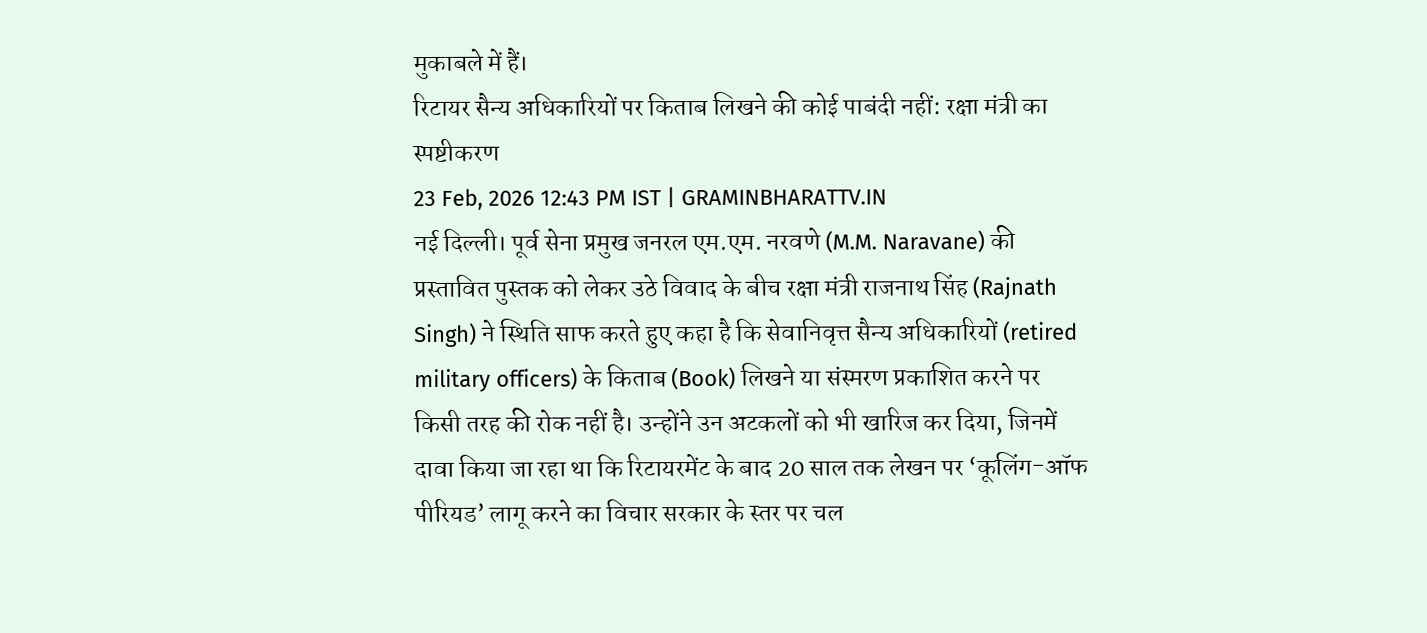मुकाबले में हैं।
रिटायर सैन्य अधिकारियों पर किताब लिखने की कोई पाबंदी नहीं: रक्षा मंत्री का स्पष्टीकरण
23 Feb, 2026 12:43 PM IST | GRAMINBHARATTV.IN
नई दिल्ली। पूर्व सेना प्रमुख जनरल एम.एम. नरवणे (M.M. Naravane) की प्रस्तावित पुस्तक को लेकर उठे विवाद के बीच रक्षा मंत्री राजनाथ सिंह (Rajnath Singh) ने स्थिति साफ करते हुए कहा है कि सेवानिवृत्त सैन्य अधिकारियों (retired military officers) के किताब (Book) लिखने या संस्मरण प्रकाशित करने पर किसी तरह की रोक नहीं है। उन्होंने उन अटकलों को भी खारिज कर दिया, जिनमें दावा किया जा रहा था कि रिटायरमेंट के बाद 20 साल तक लेखन पर ‘कूलिंग-ऑफ पीरियड’ लागू करने का विचार सरकार के स्तर पर चल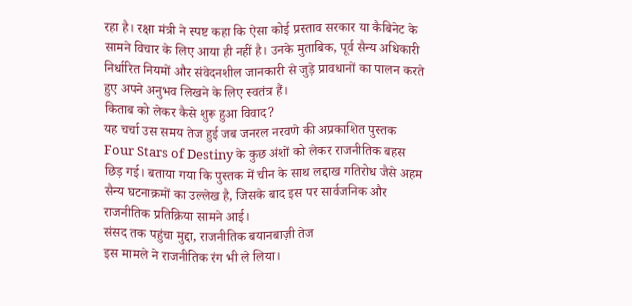रहा है। रक्षा मंत्री ने स्पष्ट कहा कि ऐसा कोई प्रस्ताव सरकार या कैबिनेट के सामने विचार के लिए आया ही नहीं है। उनके मुताबिक, पूर्व सैन्य अधिकारी निर्धारित नियमों और संवेदनशील जानकारी से जुड़े प्रावधानों का पालन करते हुए अपने अनुभव लिखने के लिए स्वतंत्र हैं।
किताब को लेकर कैसे शुरू हुआ विवाद?
यह चर्चा उस समय तेज हुई जब जनरल नरवणे की अप्रकाशित पुस्तक Four Stars of Destiny के कुछ अंशों को लेकर राजनीतिक बहस छिड़ गई। बताया गया कि पुस्तक में चीन के साथ लद्दाख गतिरोध जैसे अहम सैन्य घटनाक्रमों का उल्लेख है, जिसके बाद इस पर सार्वजनिक और राजनीतिक प्रतिक्रिया सामने आई।
संसद तक पहुंचा मुद्दा, राजनीतिक बयानबाज़ी तेज
इस मामले ने राजनीतिक रंग भी ले लिया।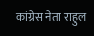कांग्रेस नेता राहुल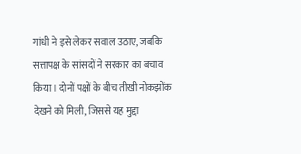गांधी ने इसे लेकर सवाल उठाए, जबकि सत्तापक्ष के सांसदों ने सरकार का बचाव किया। दोनों पक्षों के बीच तीखी नोकझोंक देखने को मिली, जिससे यह मुद्दा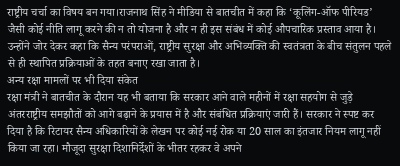राष्ट्रीय चर्चा का विषय बन गया।राजनाथ सिंह ने मीडिया से बातचीत में कहा कि ‘कूलिंग-ऑफ पीरियड’ जैसी कोई नीति लागू करने की न तो योजना है और न ही इस संबंध में कोई औपचारिक प्रस्ताव आया है। उन्होंने जोर देकर कहा कि सैन्य परंपराओं, राष्ट्रीय सुरक्षा और अभिव्यक्ति की स्वतंत्रता के बीच संतुलन पहले से ही स्थापित प्रक्रियाओं के तहत बनाए रखा जाता है।
अन्य रक्षा मामलों पर भी दिया संकेत
रक्षा मंत्री ने बातचीत के दौरान यह भी बताया कि सरकार आने वाले महीनों में रक्षा सहयोग से जुड़े अंतरराष्ट्रीय समझौतों को आगे बढ़ाने के प्रयास में है और संबंधित प्रक्रियाएं जारी हैं। सरकार ने स्पष्ट कर दिया है कि रिटायर सैन्य अधिकारियों के लेखन पर कोई नई रोक या 20 साल का इंतजार नियम लागू नहीं किया जा रहा। मौजूदा सुरक्षा दिशानिर्देशों के भीतर रहकर वे अपने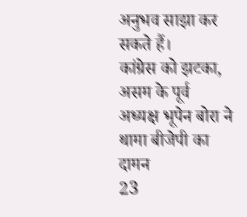अनुभव साझा कर सकते हैं।
कांग्रेस को झटका, असम के पूर्व अध्यक्ष भूपेन बोरा ने थामा बीजेपी का दामन
23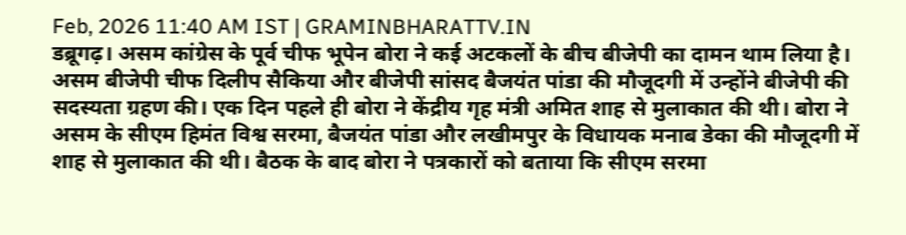Feb, 2026 11:40 AM IST | GRAMINBHARATTV.IN
डब्रूगढ़। असम कांग्रेस के पूर्व चीफ भूपेन बोरा ने कई अटकलों के बीच बीजेपी का दामन थाम लिया है। असम बीजेपी चीफ दिलीप सैकिया और बीजेपी सांसद बैजयंत पांडा की मौजूदगी में उन्होंने बीजेपी की सदस्यता ग्रहण की। एक दिन पहले ही बोरा ने केंद्रीय गृह मंत्री अमित शाह से मुलाकात की थी। बोरा ने असम के सीएम हिमंत विश्व सरमा, बैजयंत पांडा और लखीमपुर के विधायक मनाब डेका की मौजूदगी में शाह से मुलाकात की थी। बैठक के बाद बोरा ने पत्रकारों को बताया कि सीएम सरमा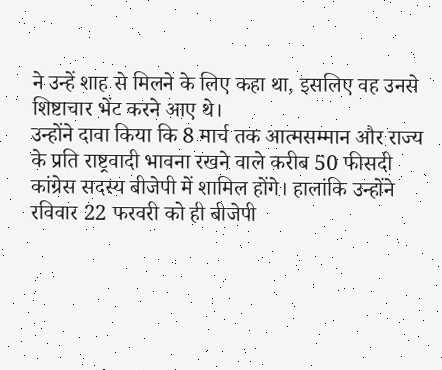ने उन्हें शाह से मिलने के लिए कहा था, इसलिए वह उनसे शिष्टाचार भेंट करने आए थे।
उन्होंने दावा किया कि 8 मार्च तक आत्मसम्मान और राज्य के प्रति राष्ट्रवादी भावना रखने वाले करीब 50 फीसदी कांग्रेस सदस्य बीजेपी में शामिल होंगे। हालांकि उन्होंने रविवार 22 फरवरी को ही बीजेपी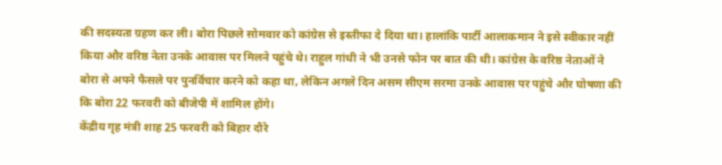की सदस्यता ग्रहण कर ली। बोरा पिछले सोमवार को कांग्रेस से इस्तीफा दे दिया था। हालांकि पार्टी आलाकमान ने इसे स्वीकार नहीं किया और वरिष्ठ नेता उनके आवास पर मिलने पहुंचे थे। राहुल गांधी ने भी उनसे फोन पर बात की थी। कांग्रेस के वरिष्ठ नेताओं ने बोरा से अपने फैसले पर पुनर्विचार करने को कहा था, लेकिन अगले दिन असम सीएम सरमा उनके आवास पर पहुंचे और घोषणा की कि बोरा 22 फरवरी को बीजेपी में शामिल होंगे।
केंद्रीय गृह मंत्री शाह 25 फरवरी को बिहार दौरे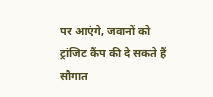पर आएंगे, जवानों को ट्रांजिट कैंप की दे सकते हैं सौगात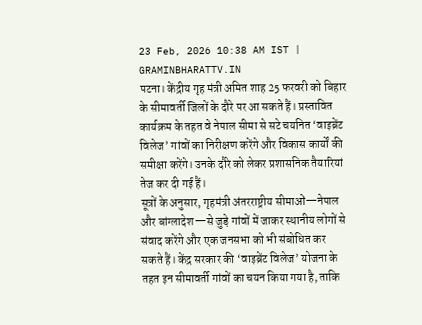23 Feb, 2026 10:38 AM IST | GRAMINBHARATTV.IN
पटना। केंद्रीय गृह मंत्री अमित शाह 25 फरवरी को बिहार के सीमावर्ती जिलों के दौरे पर आ सकते हैं। प्रस्तावित कार्यक्रम के तहत वे नेपाल सीमा से सटे चयनित ‘वाइब्रेंट विलेज’ गांवों का निरीक्षण करेंगे और विकास कार्यों की समीक्षा करेंगे। उनके दौरे को लेकर प्रशासनिक तैयारियां तेज कर दी गई हैं।
सूत्रों के अनुसार, गृहमंत्री अंतरराष्ट्रीय सीमाओं—नेपाल और बांग्लादेश—से जुड़े गांवों में जाकर स्थानीय लोगों से संवाद करेंगे और एक जनसभा को भी संबोधित कर सकते हैं। केंद्र सरकार की ‘वाइब्रेंट विलेज’ योजना के तहत इन सीमावर्ती गांवों का चयन किया गया है, ताकि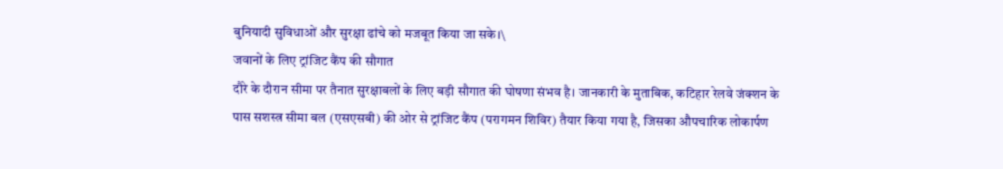बुनियादी सुविधाओं और सुरक्षा ढांचे को मजबूत किया जा सके।\
जवानों के लिए ट्रांजिट कैंप की सौगात
दौरे के दौरान सीमा पर तैनात सुरक्षाबलों के लिए बड़ी सौगात की घोषणा संभव है। जानकारी के मुताबिक, कटिहार रेलवे जंक्शन के पास सशस्त्र सीमा बल (एसएसबी) की ओर से ट्रांजिट कैंप (परागमन शिविर) तैयार किया गया है, जिसका औपचारिक लोकार्पण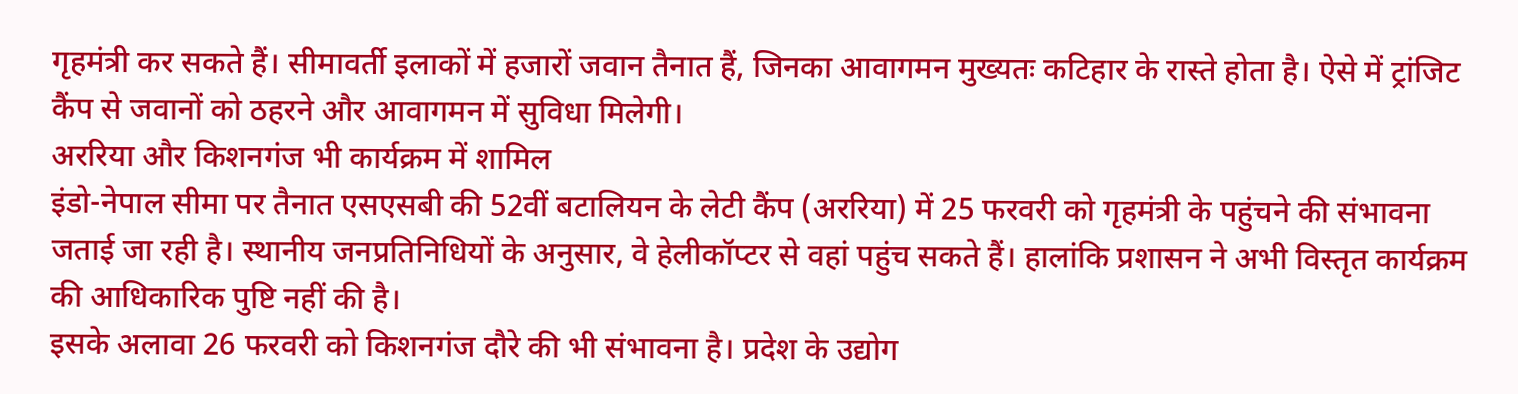गृहमंत्री कर सकते हैं। सीमावर्ती इलाकों में हजारों जवान तैनात हैं, जिनका आवागमन मुख्यतः कटिहार के रास्ते होता है। ऐसे में ट्रांजिट कैंप से जवानों को ठहरने और आवागमन में सुविधा मिलेगी।
अररिया और किशनगंज भी कार्यक्रम में शामिल
इंडो-नेपाल सीमा पर तैनात एसएसबी की 52वीं बटालियन के लेटी कैंप (अररिया) में 25 फरवरी को गृहमंत्री के पहुंचने की संभावना जताई जा रही है। स्थानीय जनप्रतिनिधियों के अनुसार, वे हेलीकॉप्टर से वहां पहुंच सकते हैं। हालांकि प्रशासन ने अभी विस्तृत कार्यक्रम की आधिकारिक पुष्टि नहीं की है।
इसके अलावा 26 फरवरी को किशनगंज दौरे की भी संभावना है। प्रदेश के उद्योग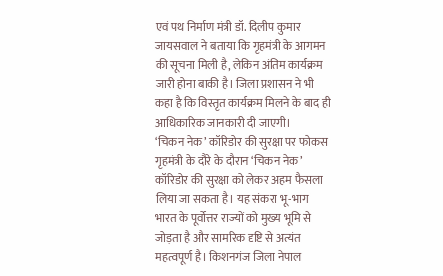एवं पथ निर्माण मंत्री डॉ. दिलीप कुमार जायसवाल ने बताया कि गृहमंत्री के आगमन की सूचना मिली है, लेकिन अंतिम कार्यक्रम जारी होना बाकी है। जिला प्रशासन ने भी कहा है कि विस्तृत कार्यक्रम मिलने के बाद ही आधिकारिक जानकारी दी जाएगी।
‘चिकन नेक’ कॉरिडोर की सुरक्षा पर फोकस
गृहमंत्री के दौरे के दौरान ‘चिकन नेक’ कॉरिडोर की सुरक्षा को लेकर अहम फैसला लिया जा सकता है। यह संकरा भू-भाग भारत के पूर्वोत्तर राज्यों को मुख्य भूमि से जोड़ता है और सामरिक दृष्टि से अत्यंत महत्वपूर्ण है। किशनगंज जिला नेपाल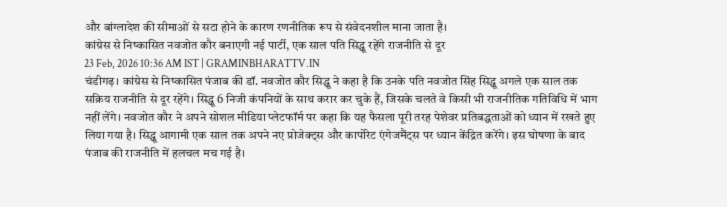और बांग्लादेश की सीमाओं से सटा होने के कारण रणनीतिक रूप से संवेदनशील माना जाता है।
कांग्रेस से निष्कासित नवजोत कौर बनाएगी नई पार्टी, एक साल पति सिद्धू रहेंगे राजनीति से दूर
23 Feb, 2026 10:36 AM IST | GRAMINBHARATTV.IN
चंडीगढ़। कांग्रेस से निष्कासित पंजाब की डॉ. नवजोत कौर सिद्धू ने कहा है कि उनके पति नवजोत सिंह सिद्धू अगले एक साल तक सक्रिय राजनीति से दूर रहेंगे। सिद्धू 6 निजी कंपनियों के साथ करार कर चुके हैं, जिसके चलते वे किसी भी राजनीतिक गतिविधि में भाग नहीं लेंगे। नवजोत कौर ने अपने सोशल मीडिया प्लेटफॉर्म पर कहा कि यह फैसला पूरी तरह पेशेवर प्रतिबद्धताओं को ध्यान में रखते हुए लिया गया है। सिद्धू आगामी एक साल तक अपने नए प्रोजेक्ट्स और कार्पोरेट एंगेजमैंट्स पर ध्यान केंद्रित करेंगे। इस घोषणा के बाद पंजाब की राजनीति में हलचल मच गई है।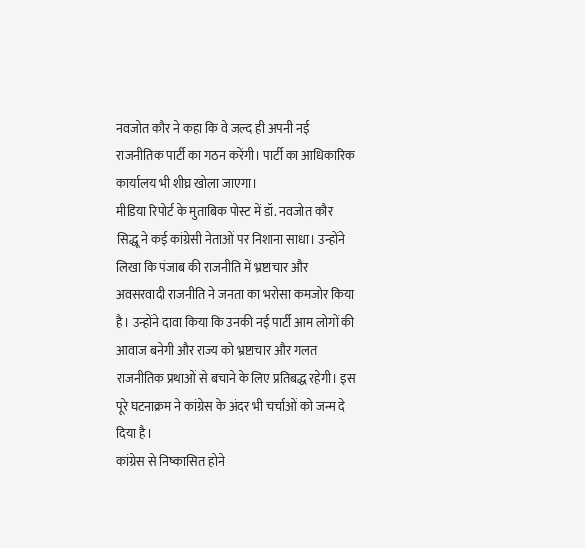नवजोत कौर ने कहा कि वे जल्द ही अपनी नई राजनीतिक पार्टी का गठन करेंगी। पार्टी का आधिकारिक कार्यालय भी शीघ्र खोला जाएगा।
मीडिया रिपोर्ट के मुताबिक पोस्ट में डॉ. नवजोत कौर सिद्धू ने कई कांग्रेसी नेताओं पर निशाना साधा। उन्होंने लिखा कि पंजाब की राजनीति में भ्रष्टाचार और अवसरवादी राजनीति ने जनता का भरोसा कमजोर किया है। उन्होंने दावा किया कि उनकी नई पार्टी आम लोगों की आवाज बनेगी और राज्य को भ्रष्टाचार और गलत राजनीतिक प्रथाओं से बचाने के लिए प्रतिबद्ध रहेगी। इस पूरे घटनाक्रम ने कांग्रेस के अंदर भी चर्चाओं को जन्म दे दिया है।
कांग्रेस से निष्कासित होने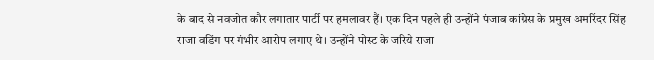के बाद से नवजोत कौर लगातार पार्टी पर हमलावर हैं। एक दिन पहले ही उन्होंने पंजाब कांग्रेस के प्रमुख अमरिंदर सिंह राजा वडिंग पर गंभीर आरोप लगाए थे। उन्होंने पोस्ट के जरिये राजा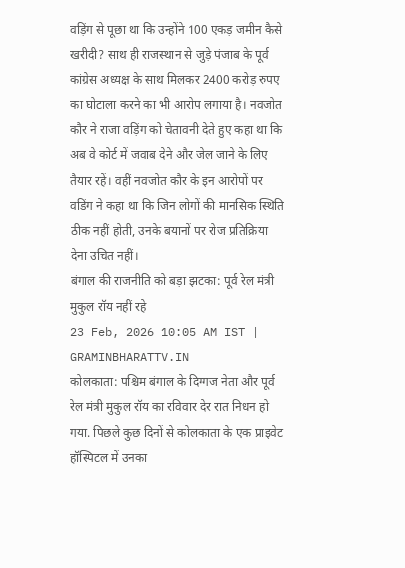वड़िंग से पूछा था कि उन्होंने 100 एकड़ जमीन कैसे खरीदी? साथ ही राजस्थान से जुड़े पंजाब के पूर्व कांग्रेस अध्यक्ष के साथ मिलकर 2400 करोड़ रुपए का घोटाला करने का भी आरोप लगाया है। नवजोत कौर ने राजा वड़िंग को चेतावनी देते हुए कहा था कि अब वे कोर्ट में जवाब देने और जेल जाने के लिए तैयार रहें। वहीं नवजोत कौर के इन आरोपों पर वडिंग ने कहा था कि जिन लोगों की मानसिक स्थिति ठीक नहीं होती, उनके बयानों पर रोज प्रतिक्रिया देना उचित नहीं।
बंगाल की राजनीति को बड़ा झटका: पूर्व रेल मंत्री मुकुल रॉय नहीं रहे
23 Feb, 2026 10:05 AM IST | GRAMINBHARATTV.IN
कोलकाता: पश्चिम बंगाल के दिग्गज नेता और पूर्व रेल मंत्री मुकुल रॉय का रविवार देर रात निधन हो गया. पिछले कुछ दिनों से कोलकाता के एक प्राइवेट हॉस्पिटल में उनका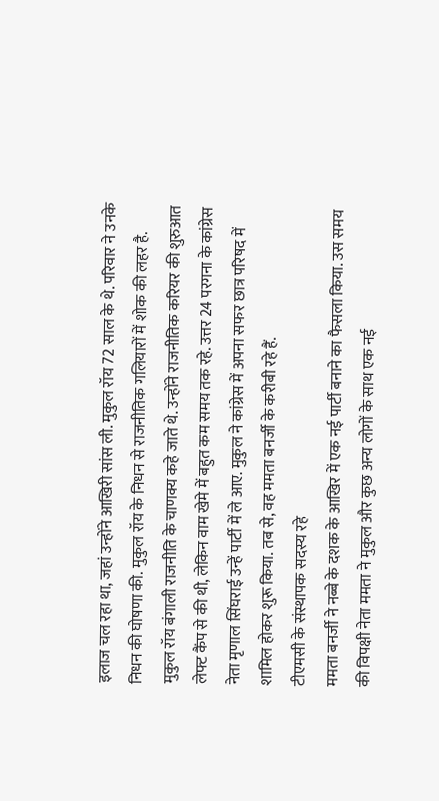इलाज चल रहा था, जहां उन्होंने आखिरी सांस ली. मुकुल रॉय 72 साल के थे. परिवार ने उनके निधन की घोषणा की. मुकुल रॉय के निधन से राजनीतिक गलियारों में शोक की लहर है.
मुकुल रॉय बंगाली राजनीति के चाणक्य कहे जाते थे. उन्होंने राजनीतिक करियर की शुरुआत लेफ्ट कैंप से की थी, लेकिन वाम खेमे में बहुत कम समय तक रहे. उत्तर 24 परगना के कांग्रेस नेता मृणाल सिंघराई उन्हें पार्टी में ले आए. मुकुल ने कांग्रेस में अपना सफर छात्र परिषद में शामिल होकर शुरू किया. तब से, वह ममता बनर्जी के करीबी रहे हैं.
टीएमसी के संस्थापक सदस्य रहे
ममता बनर्जी ने नब्बे के दशक के आखिर में एक नई पार्टी बनाने का फैसला किया. उस समय की विपक्षी नेता ममता ने मुकुल और कुछ अन्य लोगों के साथ एक नई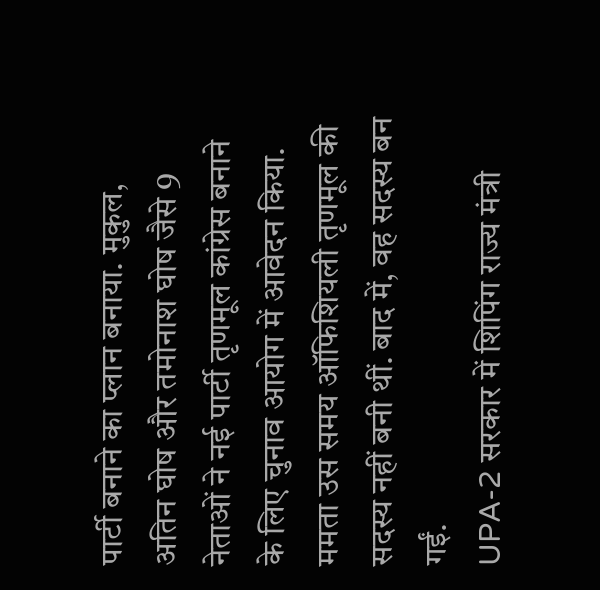पार्टी बनाने का प्लान बनाया. मुकुल, अतिन घोष और तमोनाश घोष जैसे 9 नेताओं ने नई पार्टी तृणमूल कांग्रेस बनाने के लिए चुनाव आयोग में आवेदन किया. ममता उस समय ऑफिशियली तृणमूल की सदस्य नहीं बनी थीं. बाद में, वह सदस्य बन गईं.
UPA-2 सरकार में शिपिंग राज्य मंत्री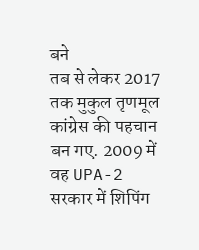बने
तब से लेकर 2017 तक मुकुल तृणमूल कांग्रेस की पहचान बन गए. 2009 में वह UPA-2 सरकार में शिपिंग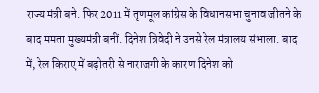राज्य मंत्री बने. फिर 2011 में तृणमूल कांग्रेस के विधानसभा चुनाव जीतने के बाद ममता मुख्यमंत्री बनीं. दिनेश त्रिवेदी ने उनसे रेल मंत्रालय संभाला. बाद में, रेल किराए में बढ़ोतरी से नाराजगी के कारण दिनेश को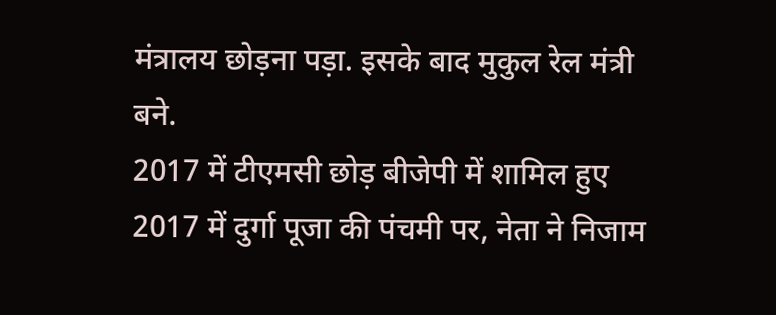मंत्रालय छोड़ना पड़ा. इसके बाद मुकुल रेल मंत्री बने.
2017 में टीएमसी छोड़ बीजेपी में शामिल हुए
2017 में दुर्गा पूजा की पंचमी पर, नेता ने निजाम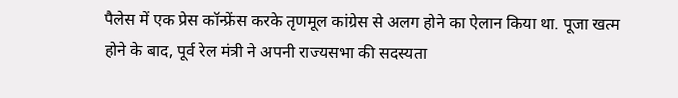पैलेस में एक प्रेस कॉन्फ्रेंस करके तृणमूल कांग्रेस से अलग होने का ऐलान किया था. पूजा खत्म होने के बाद, पूर्व रेल मंत्री ने अपनी राज्यसभा की सदस्यता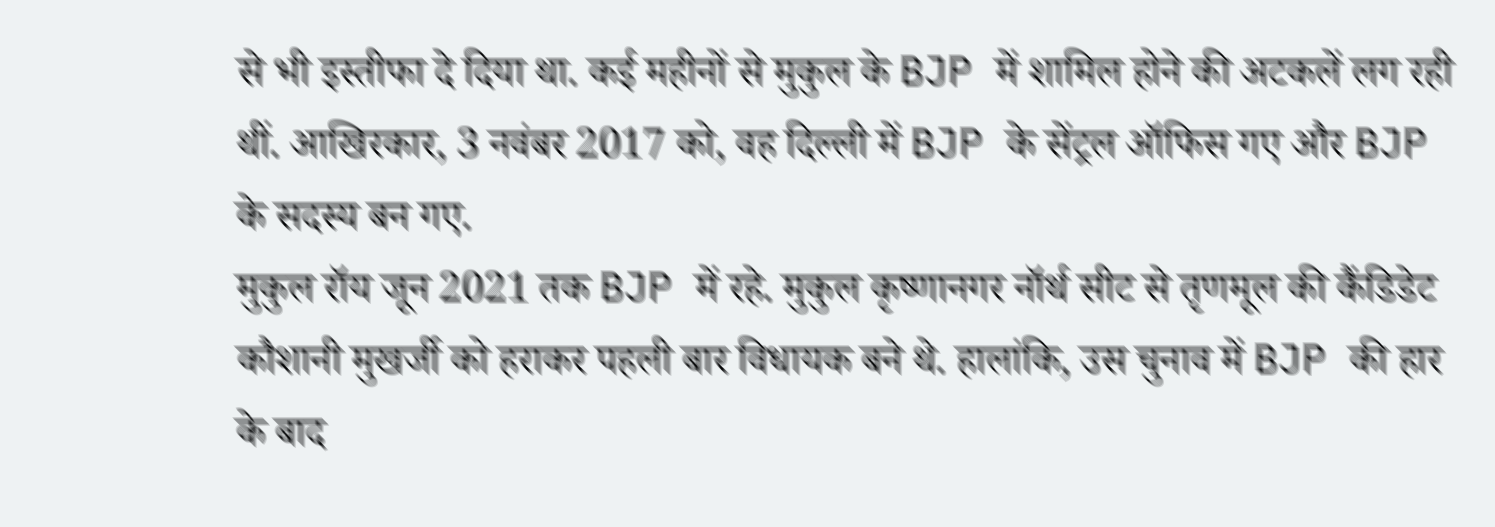से भी इस्तीफा दे दिया था. कई महीनों से मुकुल के BJP में शामिल होने की अटकलें लग रही थीं. आखिरकार, 3 नवंबर 2017 को, वह दिल्ली में BJP के सेंट्रल ऑफिस गए और BJP के सदस्य बन गए.
मुकुल रॉय जून 2021 तक BJP में रहे. मुकुल कृष्णानगर नॉर्थ सीट से तृणमूल की कैंडिडेट कौशानी मुखर्जी को हराकर पहली बार विधायक बने थे. हालांकि, उस चुनाव में BJP की हार के बाद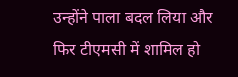उन्होंने पाला बदल लिया और फिर टीएमसी में शामिल हो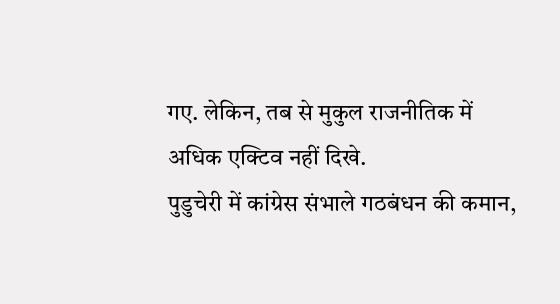गए. लेकिन, तब से मुकुल राजनीतिक में अधिक एक्टिव नहीं दिखे.
पुडुचेरी में कांग्रेस संभाले गठबंधन की कमान,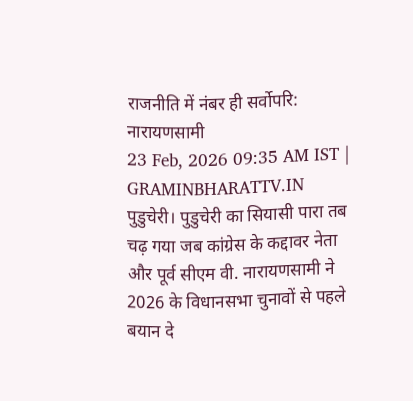राजनीति में नंबर ही सर्वोपरि: नारायणसामी
23 Feb, 2026 09:35 AM IST | GRAMINBHARATTV.IN
पुडुचेरी। पुडुचेरी का सियासी पारा तब चढ़ गया जब कांग्रेस के कद्दावर नेता और पूर्व सीएम वी. नारायणसामी ने 2026 के विधानसभा चुनावों से पहले बयान दे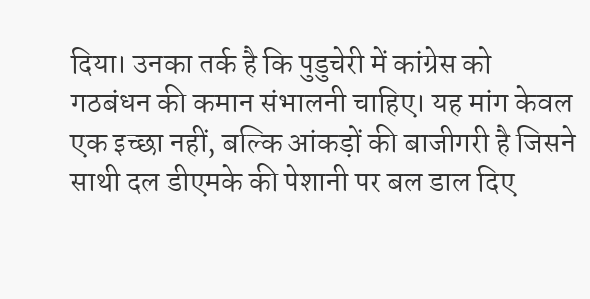दिया। उनका तर्क है कि पुडुचेरी में कांग्रेस को गठबंधन की कमान संभालनी चाहिए। यह मांग केवल एक इच्छा नहीं, बल्कि आंकड़ों की बाजीगरी है जिसने साथी दल डीएमके की पेशानी पर बल डाल दिए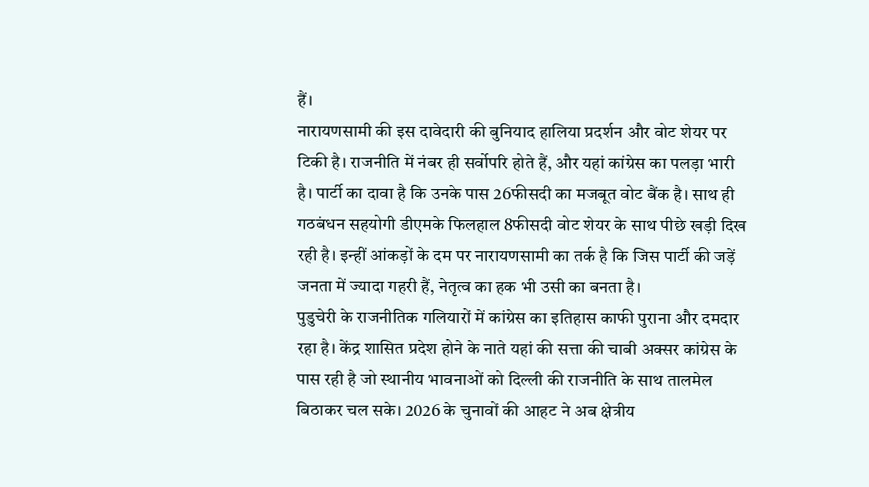हैं।
नारायणसामी की इस दावेदारी की बुनियाद हालिया प्रदर्शन और वोट शेयर पर टिकी है। राजनीति में नंबर ही सर्वोपरि होते हैं, और यहां कांग्रेस का पलड़ा भारी है। पार्टी का दावा है कि उनके पास 26फीसदी का मजबूत वोट बैंक है। साथ ही गठबंधन सहयोगी डीएमके फिलहाल 8फीसदी वोट शेयर के साथ पीछे खड़ी दिख रही है। इन्हीं आंकड़ों के दम पर नारायणसामी का तर्क है कि जिस पार्टी की जड़ें जनता में ज्यादा गहरी हैं, नेतृत्व का हक भी उसी का बनता है।
पुडुचेरी के राजनीतिक गलियारों में कांग्रेस का इतिहास काफी पुराना और दमदार रहा है। केंद्र शासित प्रदेश होने के नाते यहां की सत्ता की चाबी अक्सर कांग्रेस के पास रही है जो स्थानीय भावनाओं को दिल्ली की राजनीति के साथ तालमेल बिठाकर चल सके। 2026 के चुनावों की आहट ने अब क्षेत्रीय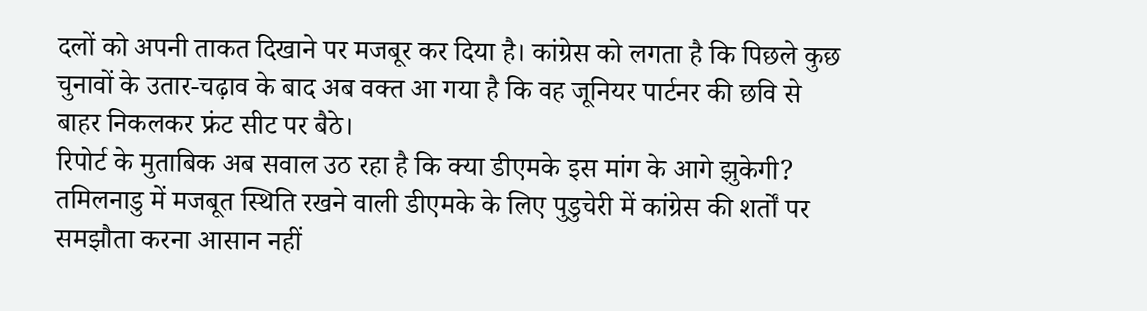दलों को अपनी ताकत दिखाने पर मजबूर कर दिया है। कांग्रेस को लगता है कि पिछले कुछ चुनावों के उतार-चढ़ाव के बाद अब वक्त आ गया है कि वह जूनियर पार्टनर की छवि से बाहर निकलकर फ्रंट सीट पर बैठे।
रिपोर्ट के मुताबिक अब सवाल उठ रहा है कि क्या डीएमके इस मांग के आगे झुकेगी? तमिलनाडु में मजबूत स्थिति रखने वाली डीएमके के लिए पुडुचेरी में कांग्रेस की शर्तों पर समझौता करना आसान नहीं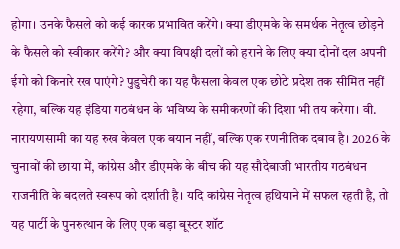होगा। उनके फैसले को कई कारक प्रभावित करेंगे। क्या डीएमके के समर्थक नेतृत्व छोड़ने के फैसले को स्वीकार करेंगे? और क्या विपक्षी दलों को हराने के लिए क्या दोनों दल अपनी ईगो को किनारे रख पाएंगे? पुडुचेरी का यह फैसला केवल एक छोटे प्रदेश तक सीमित नहीं रहेगा, बल्कि यह इंडिया गठबंधन के भविष्य के समीकरणों की दिशा भी तय करेगा। वी. नारायणसामी का यह रुख केवल एक बयान नहीं, बल्कि एक रणनीतिक दबाव है। 2026 के चुनावों की छाया में, कांग्रेस और डीएमके के बीच की यह सौदेबाजी भारतीय गठबंधन राजनीति के बदलते स्वरूप को दर्शाती है। यदि कांग्रेस नेतृत्व हथियाने में सफल रहती है, तो यह पार्टी के पुनरुत्थान के लिए एक बड़ा बूस्टर शॉट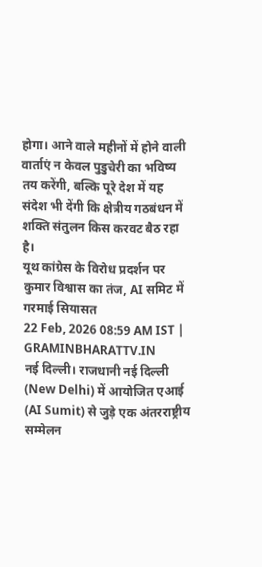होगा। आने वाले महीनों में होने वाली वार्ताएं न केवल पुडुचेरी का भविष्य तय करेंगी, बल्कि पूरे देश में यह संदेश भी देंगी कि क्षेत्रीय गठबंधन में शक्ति संतुलन किस करवट बैठ रहा है।
यूथ कांग्रेस के विरोध प्रदर्शन पर कुमार विश्वास का तंज, AI समिट में गरमाई सियासत
22 Feb, 2026 08:59 AM IST | GRAMINBHARATTV.IN
नई दिल्ली। राजधानी नई दिल्ली (New Delhi) में आयोजित एआई (AI Sumit) से जुड़े एक अंतरराष्ट्रीय सम्मेलन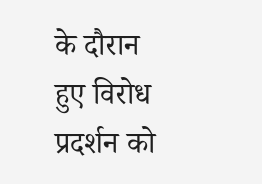के दौरान हुए विरोध प्रदर्शन को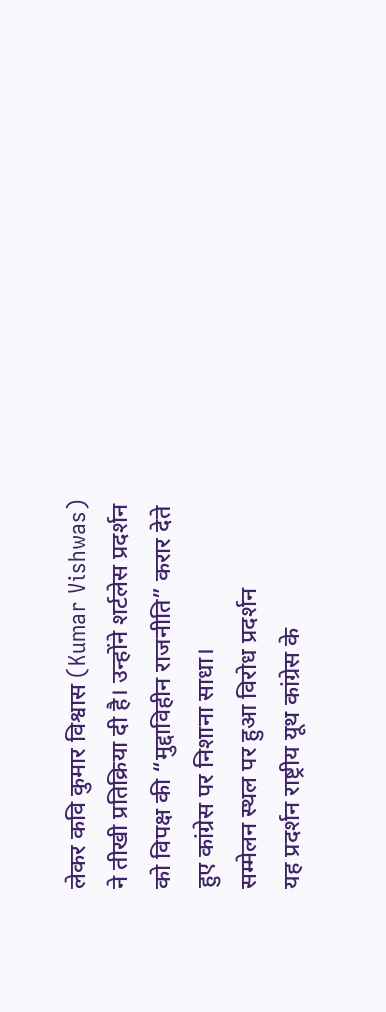लेकर कवि कुमार विश्वास (Kumar Vishwas) ने तीखी प्रतिक्रिया दी है। उन्होंने शर्टलेस प्रदर्शन को विपक्ष की “मुद्दाविहीन राजनीति” करार देते हुए कांग्रेस पर निशाना साधा।
सम्मेलन स्थल पर हुआ विरोध प्रदर्शन
यह प्रदर्शन राष्ट्रीय यूथ कांग्रेस के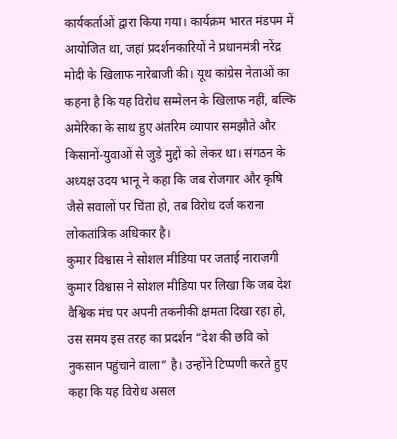कार्यकर्ताओं द्वारा किया गया। कार्यक्रम भारत मंडपम में आयोजित था, जहां प्रदर्शनकारियों ने प्रधानमंत्री नरेंद्र मोदी के खिलाफ नारेबाजी की। यूथ कांग्रेस नेताओं का कहना है कि यह विरोध सम्मेलन के खिलाफ नहीं, बल्कि अमेरिका के साथ हुए अंतरिम व्यापार समझौते और किसानों-युवाओं से जुड़े मुद्दों को लेकर था। संगठन के अध्यक्ष उदय भानू ने कहा कि जब रोजगार और कृषि जैसे सवालों पर चिंता हो, तब विरोध दर्ज कराना लोकतांत्रिक अधिकार है।
कुमार विश्वास ने सोशल मीडिया पर जताई नाराजगी
कुमार विश्वास ने सोशल मीडिया पर लिखा कि जब देश वैश्विक मंच पर अपनी तकनीकी क्षमता दिखा रहा हो, उस समय इस तरह का प्रदर्शन “देश की छवि को नुकसान पहुंचाने वाला” है। उन्होंने टिप्पणी करते हुए कहा कि यह विरोध असल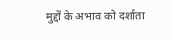मुद्दों के अभाव को दर्शाता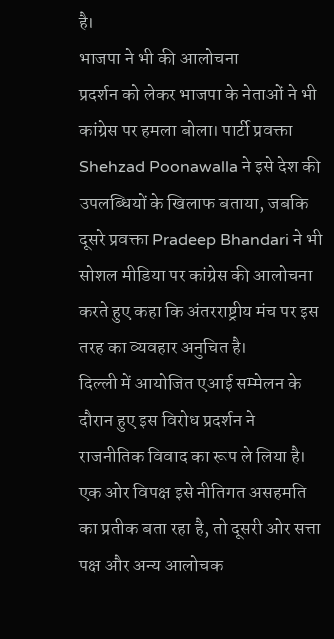है।
भाजपा ने भी की आलोचना
प्रदर्शन को लेकर भाजपा के नेताओं ने भी कांग्रेस पर हमला बोला। पार्टी प्रवक्ता Shehzad Poonawalla ने इसे देश की उपलब्धियों के खिलाफ बताया, जबकि दूसरे प्रवक्ता Pradeep Bhandari ने भी सोशल मीडिया पर कांग्रेस की आलोचना करते हुए कहा कि अंतरराष्ट्रीय मंच पर इस तरह का व्यवहार अनुचित है।
दिल्ली में आयोजित एआई सम्मेलन के दौरान हुए इस विरोध प्रदर्शन ने राजनीतिक विवाद का रूप ले लिया है। एक ओर विपक्ष इसे नीतिगत असहमति का प्रतीक बता रहा है, तो दूसरी ओर सत्ता पक्ष और अन्य आलोचक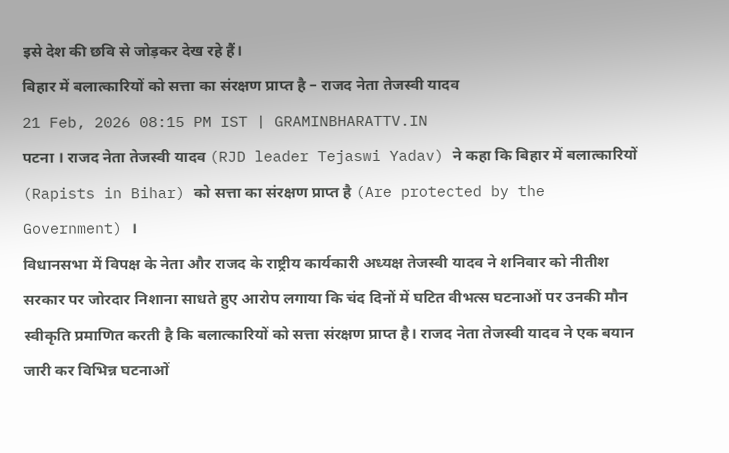इसे देश की छवि से जोड़कर देख रहे हैं।
बिहार में बलात्कारियों को सत्ता का संरक्षण प्राप्त है – राजद नेता तेजस्वी यादव
21 Feb, 2026 08:15 PM IST | GRAMINBHARATTV.IN
पटना । राजद नेता तेजस्वी यादव (RJD leader Tejaswi Yadav) ने कहा कि बिहार में बलात्कारियों (Rapists in Bihar) को सत्ता का संरक्षण प्राप्त है (Are protected by the Government) ।
विधानसभा में विपक्ष के नेता और राजद के राष्ट्रीय कार्यकारी अध्यक्ष तेजस्वी यादव ने शनिवार को नीतीश सरकार पर जोरदार निशाना साधते हुए आरोप लगाया कि चंद दिनों में घटित वीभत्स घटनाओं पर उनकी मौन स्वीकृति प्रमाणित करती है कि बलात्कारियों को सत्ता संरक्षण प्राप्त है। राजद नेता तेजस्वी यादव ने एक बयान जारी कर विभिन्न घटनाओं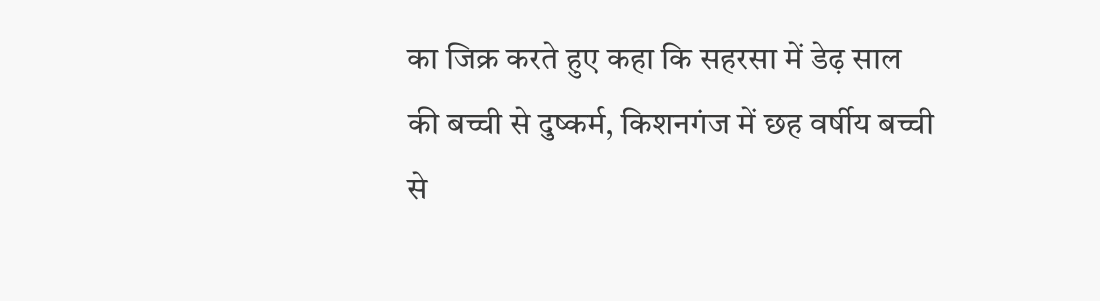का जिक्र करते हुए कहा कि सहरसा में डेढ़ साल की बच्ची से दुष्कर्म, किशनगंज में छह वर्षीय बच्ची से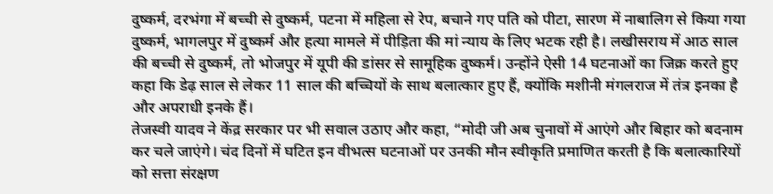दुष्कर्म, दरभंगा में बच्ची से दुष्कर्म, पटना में महिला से रेप, बचाने गए पति को पीटा, सारण में नाबालिग से किया गया दुष्कर्म, भागलपुर में दुष्कर्म और हत्या मामले में पीड़िता की मां न्याय के लिए भटक रही है। लखीसराय में आठ साल की बच्ची से दुष्कर्म, तो भोजपुर में यूपी की डांसर से सामूहिक दुष्कर्म। उन्होंने ऐसी 14 घटनाओं का जिक्र करते हुए कहा कि डेढ़ साल से लेकर 11 साल की बच्चियों के साथ बलात्कार हुए हैं, क्योंकि मशीनी मंगलराज में तंत्र इनका है और अपराधी इनके हैं।
तेजस्वी यादव ने केंद्र सरकार पर भी सवाल उठाए और कहा, “मोदी जी अब चुनावों में आएंगे और बिहार को बदनाम कर चले जाएंगे। चंद दिनों में घटित इन वीभत्स घटनाओं पर उनकी मौन स्वीकृति प्रमाणित करती है कि बलात्कारियों को सत्ता संरक्षण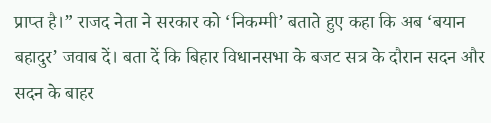प्राप्त है।” राजद नेता ने सरकार को ‘निकम्मी’ बताते हुए कहा कि अब ‘बयान बहादुर’ जवाब दें। बता दें कि बिहार विधानसभा के बजट सत्र के दौरान सदन और सदन के बाहर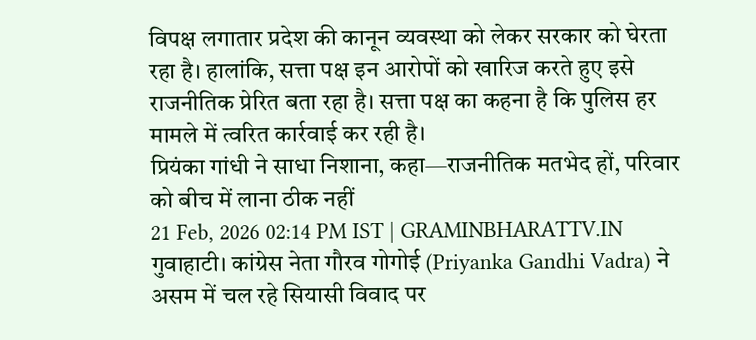विपक्ष लगातार प्रदेश की कानून व्यवस्था को लेकर सरकार को घेरता रहा है। हालांकि, सत्ता पक्ष इन आरोपों को खारिज करते हुए इसे राजनीतिक प्रेरित बता रहा है। सत्ता पक्ष का कहना है कि पुलिस हर मामले में त्वरित कार्रवाई कर रही है।
प्रियंका गांधी ने साधा निशाना, कहा—राजनीतिक मतभेद हों, परिवार को बीच में लाना ठीक नहीं
21 Feb, 2026 02:14 PM IST | GRAMINBHARATTV.IN
गुवाहाटी। कांग्रेस नेता गौरव गोगोई (Priyanka Gandhi Vadra) ने असम में चल रहे सियासी विवाद पर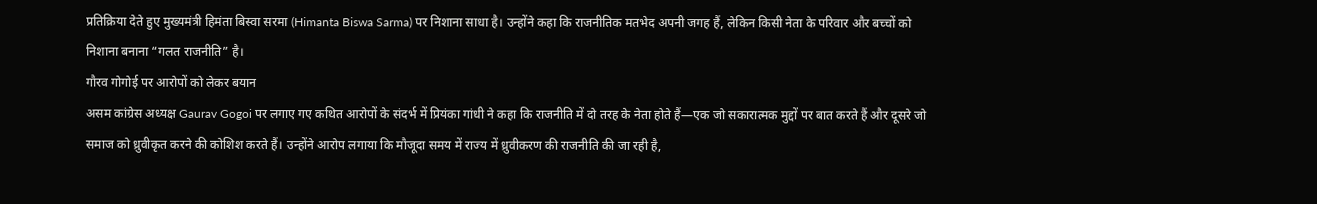प्रतिक्रिया देते हुए मुख्यमंत्री हिमंता बिस्वा सरमा (Himanta Biswa Sarma) पर निशाना साधा है। उन्होंने कहा कि राजनीतिक मतभेद अपनी जगह हैं, लेकिन किसी नेता के परिवार और बच्चों को निशाना बनाना “गलत राजनीति” है।
गौरव गोगोई पर आरोपों को लेकर बयान
असम कांग्रेस अध्यक्ष Gaurav Gogoi पर लगाए गए कथित आरोपों के संदर्भ में प्रियंका गांधी ने कहा कि राजनीति में दो तरह के नेता होते हैं—एक जो सकारात्मक मुद्दों पर बात करते हैं और दूसरे जो समाज को ध्रुवीकृत करने की कोशिश करते हैं। उन्होंने आरोप लगाया कि मौजूदा समय में राज्य में ध्रुवीकरण की राजनीति की जा रही है,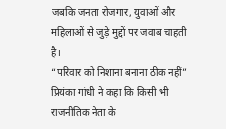जबकि जनता रोजगार, युवाओं और महिलाओं से जुड़े मुद्दों पर जवाब चाहती है।
“परिवार को निशाना बनाना ठीक नहीं”
प्रियंका गांधी ने कहा कि किसी भी राजनीतिक नेता के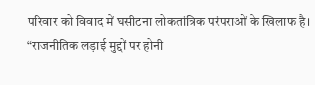परिवार को विवाद में घसीटना लोकतांत्रिक परंपराओं के खिलाफ है। “राजनीतिक लड़ाई मुद्दों पर होनी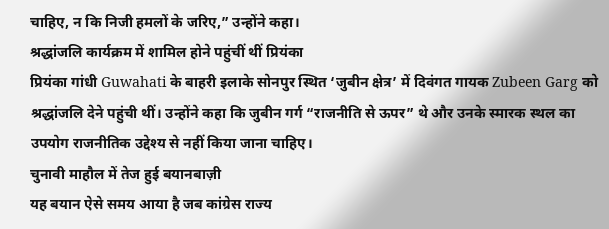चाहिए, न कि निजी हमलों के जरिए,” उन्होंने कहा।
श्रद्धांजलि कार्यक्रम में शामिल होने पहुंचीं थीं प्रियंका
प्रियंका गांधी Guwahati के बाहरी इलाके सोनपुर स्थित ‘जुबीन क्षेत्र’ में दिवंगत गायक Zubeen Garg को श्रद्धांजलि देने पहुंची थीं। उन्होंने कहा कि जुबीन गर्ग “राजनीति से ऊपर” थे और उनके स्मारक स्थल का उपयोग राजनीतिक उद्देश्य से नहीं किया जाना चाहिए।
चुनावी माहौल में तेज हुई बयानबाज़ी
यह बयान ऐसे समय आया है जब कांग्रेस राज्य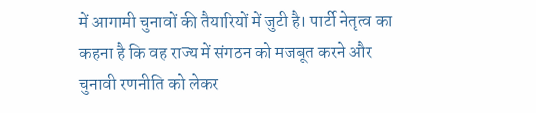में आगामी चुनावों की तैयारियों में जुटी है। पार्टी नेतृत्व का कहना है कि वह राज्य में संगठन को मजबूत करने और चुनावी रणनीति को लेकर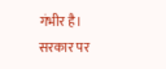गंभीर है।
सरकार पर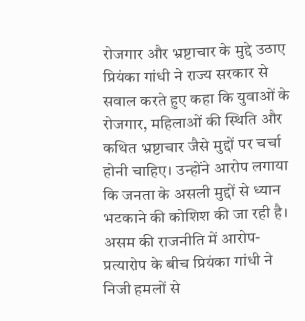रोजगार और भ्रष्टाचार के मुद्दे उठाए
प्रियंका गांधी ने राज्य सरकार से सवाल करते हुए कहा कि युवाओं के रोजगार, महिलाओं की स्थिति और कथित भ्रष्टाचार जैसे मुद्दों पर चर्चा होनी चाहिए। उन्होंने आरोप लगाया कि जनता के असली मुद्दों से ध्यान भटकाने की कोशिश की जा रही है।
असम की राजनीति में आरोप-प्रत्यारोप के बीच प्रियंका गांधी ने निजी हमलों से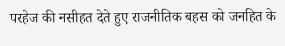परहेज की नसीहत देते हुए राजनीतिक बहस को जनहित के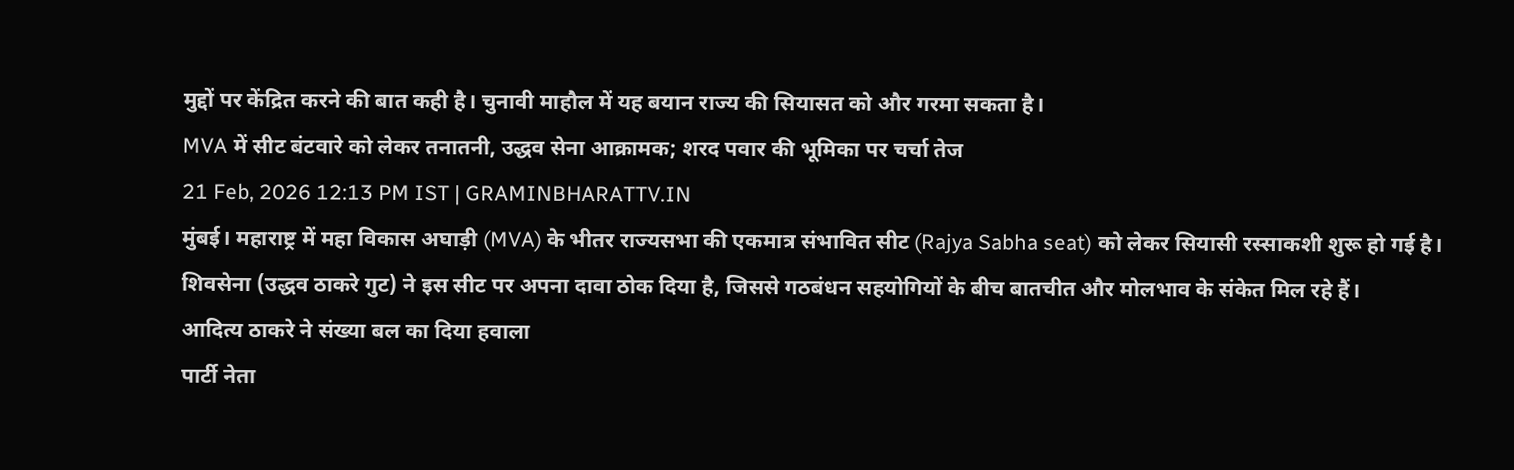मुद्दों पर केंद्रित करने की बात कही है। चुनावी माहौल में यह बयान राज्य की सियासत को और गरमा सकता है।
MVA में सीट बंटवारे को लेकर तनातनी, उद्धव सेना आक्रामक; शरद पवार की भूमिका पर चर्चा तेज
21 Feb, 2026 12:13 PM IST | GRAMINBHARATTV.IN
मुंबई। महाराष्ट्र में महा विकास अघाड़ी (MVA) के भीतर राज्यसभा की एकमात्र संभावित सीट (Rajya Sabha seat) को लेकर सियासी रस्साकशी शुरू हो गई है। शिवसेना (उद्धव ठाकरे गुट) ने इस सीट पर अपना दावा ठोक दिया है, जिससे गठबंधन सहयोगियों के बीच बातचीत और मोलभाव के संकेत मिल रहे हैं।
आदित्य ठाकरे ने संख्या बल का दिया हवाला
पार्टी नेता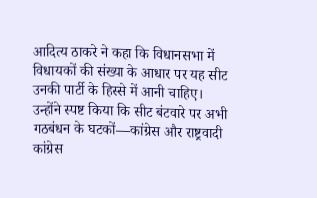आदित्य ठाकरे ने कहा कि विधानसभा में विधायकों की संख्या के आधार पर यह सीट उनकी पार्टी के हिस्से में आनी चाहिए।
उन्होंने स्पष्ट किया कि सीट बंटवारे पर अभी गठबंधन के घटकों—कांग्रेस और राष्ट्रवादी कांग्रेस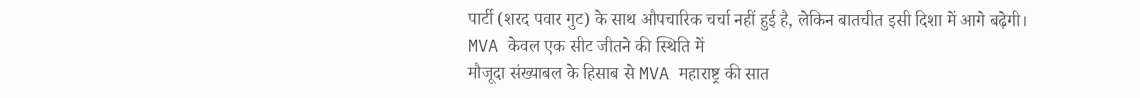पार्टी (शरद पवार गुट) के साथ औपचारिक चर्चा नहीं हुई है, लेकिन बातचीत इसी दिशा में आगे बढ़ेगी।
MVA केवल एक सीट जीतने की स्थिति में
मौजूदा संख्याबल के हिसाब से MVA महाराष्ट्र की सात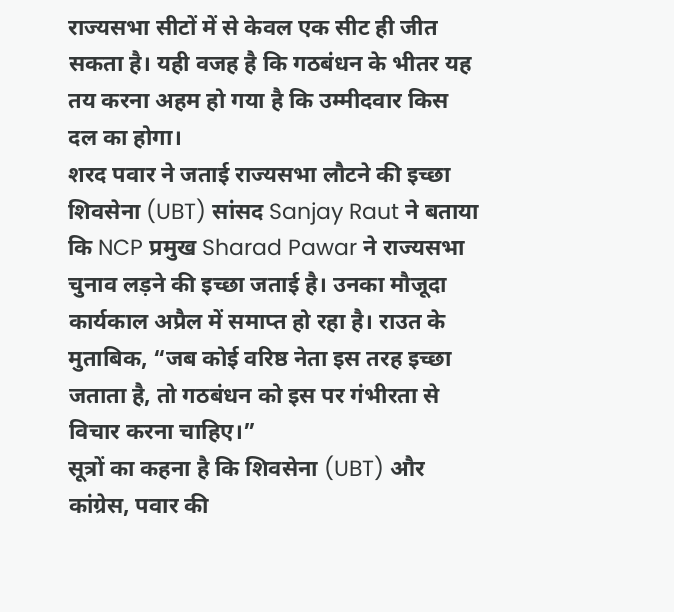राज्यसभा सीटों में से केवल एक सीट ही जीत सकता है। यही वजह है कि गठबंधन के भीतर यह तय करना अहम हो गया है कि उम्मीदवार किस दल का होगा।
शरद पवार ने जताई राज्यसभा लौटने की इच्छा
शिवसेना (UBT) सांसद Sanjay Raut ने बताया कि NCP प्रमुख Sharad Pawar ने राज्यसभा चुनाव लड़ने की इच्छा जताई है। उनका मौजूदा कार्यकाल अप्रैल में समाप्त हो रहा है। राउत के मुताबिक, “जब कोई वरिष्ठ नेता इस तरह इच्छा जताता है, तो गठबंधन को इस पर गंभीरता से विचार करना चाहिए।”
सूत्रों का कहना है कि शिवसेना (UBT) और कांग्रेस, पवार की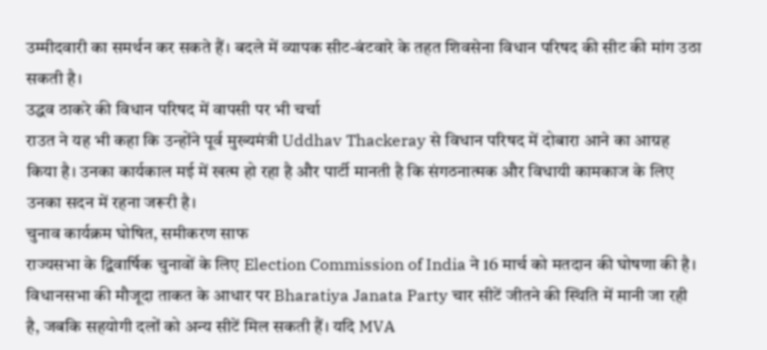उम्मीदवारी का समर्थन कर सकते हैं। बदले में व्यापक सीट-बंटवारे के तहत शिवसेना विधान परिषद की सीट की मांग उठा सकती है।
उद्धव ठाकरे की विधान परिषद में वापसी पर भी चर्चा
राउत ने यह भी कहा कि उन्होंने पूर्व मुख्यमंत्री Uddhav Thackeray से विधान परिषद में दोबारा आने का आग्रह किया है। उनका कार्यकाल मई में खत्म हो रहा है और पार्टी मानती है कि संगठनात्मक और विधायी कामकाज के लिए उनका सदन में रहना जरूरी है।
चुनाव कार्यक्रम घोषित, समीकरण साफ
राज्यसभा के द्विवार्षिक चुनावों के लिए Election Commission of India ने 16 मार्च को मतदान की घोषणा की है।
विधानसभा की मौजूदा ताकत के आधार पर Bharatiya Janata Party चार सीटें जीतने की स्थिति में मानी जा रही है, जबकि सहयोगी दलों को अन्य सीटें मिल सकती हैं। यदि MVA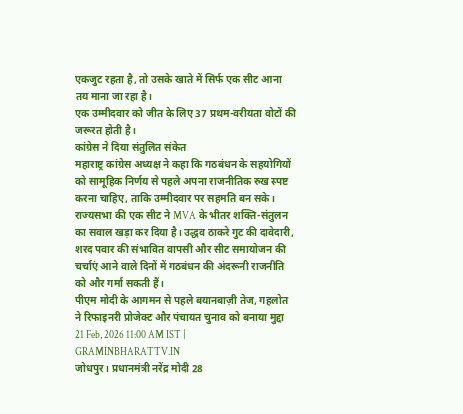एकजुट रहता है, तो उसके खाते में सिर्फ एक सीट आना तय माना जा रहा है।
एक उम्मीदवार को जीत के लिए 37 प्रथम-वरीयता वोटों की जरूरत होती है।
कांग्रेस ने दिया संतुलित संकेत
महाराष्ट्र कांग्रेस अध्यक्ष ने कहा कि गठबंधन के सहयोगियों को सामूहिक निर्णय से पहले अपना राजनीतिक रुख स्पष्ट करना चाहिए, ताकि उम्मीदवार पर सहमति बन सके।
राज्यसभा की एक सीट ने MVA के भीतर शक्ति-संतुलन का सवाल खड़ा कर दिया है। उद्धव ठाकरे गुट की दावेदारी, शरद पवार की संभावित वापसी और सीट समायोजन की चर्चाएं आने वाले दिनों में गठबंधन की अंदरूनी राजनीति को और गर्मा सकती हैं।
पीएम मोदी के आगमन से पहले बयानबाज़ी तेज, गहलोत ने रिफाइनरी प्रोजेक्ट और पंचायत चुनाव को बनाया मुद्दा
21 Feb, 2026 11:00 AM IST | GRAMINBHARATTV.IN
जोधपुर। प्रधानमंत्री नरेंद्र मोदी 28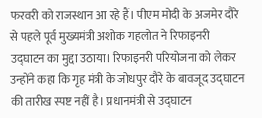फरवरी को राजस्थान आ रहे हैं। पीएम मोदी के अजमेर दौरे से पहले पूर्व मुख्यमंत्री अशोक गहलोत ने रिफाइनरी उद्घाटन का मुद्दा उठाया। रिफाइनरी परियोजना को लेकर उन्होंने कहा कि गृह मंत्री के जोधपुर दौरे के बावजूद उद्घाटन की तारीख स्पष्ट नहीं है। प्रधानमंत्री से उद्घाटन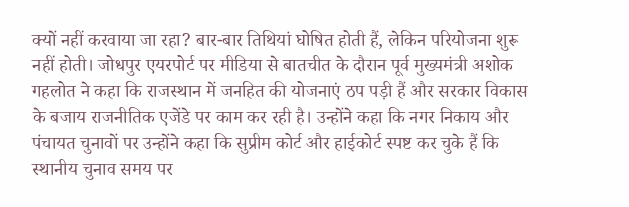क्यों नहीं करवाया जा रहा? बार-बार तिथियां घोषित होती हैं, लेकिन परियोजना शुरू नहीं होती। जोधपुर एयरपोर्ट पर मीडिया से बातचीत के दौरान पूर्व मुख्यमंत्री अशोक गहलोत ने कहा कि राजस्थान में जनहित की योजनाएं ठप पड़ी हैं और सरकार विकास के बजाय राजनीतिक एजेंडे पर काम कर रही है। उन्होंने कहा कि नगर निकाय और पंचायत चुनावों पर उन्होंने कहा कि सुप्रीम कोर्ट और हाईकोर्ट स्पष्ट कर चुके हैं कि स्थानीय चुनाव समय पर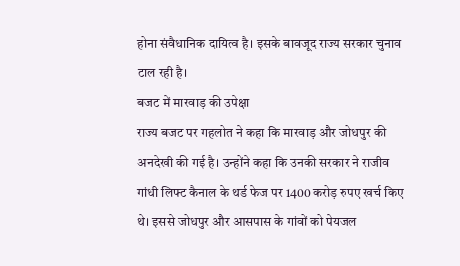होना संवैधानिक दायित्व है। इसके बावजूद राज्य सरकार चुनाव टाल रही है।
बजट में मारवाड़ की उपेक्षा
राज्य बजट पर गहलोत ने कहा कि मारवाड़ और जोधपुर की अनदेखी की गई है। उन्होंने कहा कि उनकी सरकार ने राजीव गांधी लिफ्ट कैनाल के थर्ड फेज पर 1400 करोड़ रुपए खर्च किए थे। इससे जोधपुर और आसपास के गांवों को पेयजल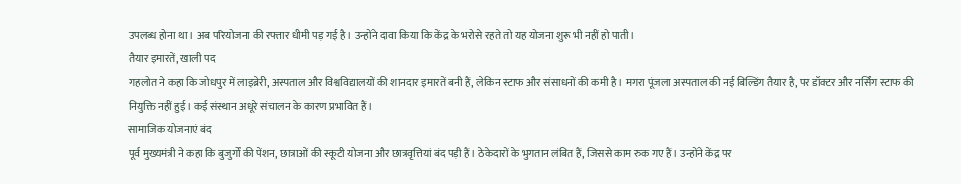उपलब्ध होना था। अब परियोजना की रफ्तार धीमी पड़ गई है। उन्होंने दावा किया कि केंद्र के भरोसे रहते तो यह योजना शुरू भी नहीं हो पाती।
तैयार इमारतें, खाली पद
गहलोत ने कहा कि जोधपुर में लाइब्रेरी, अस्पताल और विश्वविद्यालयों की शानदार इमारतें बनी हैं, लेकिन स्टाफ और संसाधनों की कमी है। मगरा पूंजला अस्पताल की नई बिल्डिंग तैयार है, पर डॉक्टर और नर्सिंग स्टाफ की नियुक्ति नहीं हुई। कई संस्थान अधूरे संचालन के कारण प्रभावित हैं।
सामाजिक योजनाएं बंद
पूर्व मुख्यमंत्री ने कहा कि बुजुर्गों की पेंशन, छात्राओं की स्कूटी योजना और छात्रवृत्तियां बंद पड़ी हैं। ठेकेदारों के भुगतान लंबित हैं, जिससे काम रुक गए हैं। उन्होंने केंद्र पर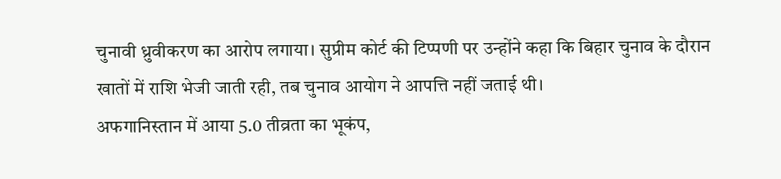चुनावी ध्रुवीकरण का आरोप लगाया। सुप्रीम कोर्ट की टिप्पणी पर उन्होंने कहा कि बिहार चुनाव के दौरान खातों में राशि भेजी जाती रही, तब चुनाव आयोग ने आपत्ति नहीं जताई थी।
अफगानिस्तान में आया 5.0 तीव्रता का भूकंप,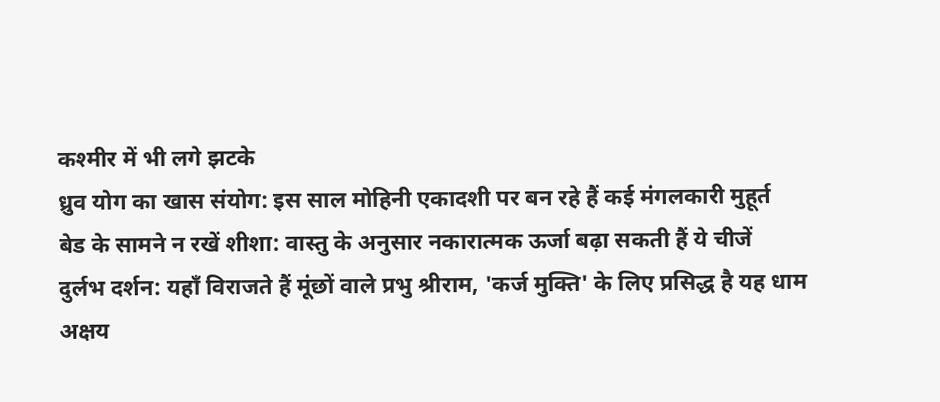कश्मीर में भी लगे झटके
ध्रुव योग का खास संयोग: इस साल मोहिनी एकादशी पर बन रहे हैं कई मंगलकारी मुहूर्त
बेड के सामने न रखें शीशा: वास्तु के अनुसार नकारात्मक ऊर्जा बढ़ा सकती हैं ये चीजें
दुर्लभ दर्शन: यहाँ विराजते हैं मूंछों वाले प्रभु श्रीराम, 'कर्ज मुक्ति' के लिए प्रसिद्ध है यह धाम
अक्षय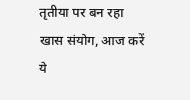तृतीया पर बन रहा खास संयोग, आज करें ये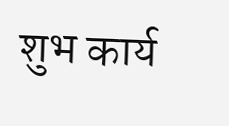शुभ कार्य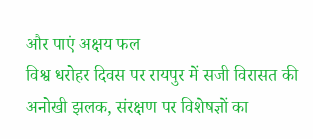और पाएं अक्षय फल
विश्व धरोहर दिवस पर रायपुर में सजी विरासत की अनोखी झलक, संरक्षण पर विशेषज्ञों का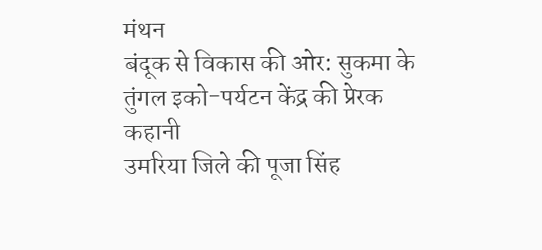मंथन
बंदूक से विकास की ओर: सुकमा के तुंगल इको-पर्यटन केंद्र की प्रेरक कहानी
उमरिया जिले की पूजा सिंह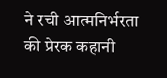ने रची आत्मनिर्भरता की प्रेरक कहानी